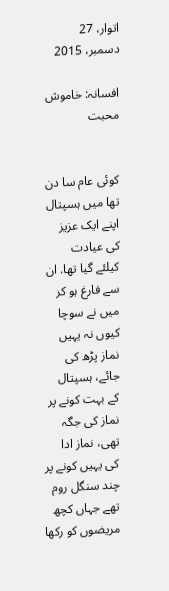اتوار، 27 دسمبر، 2015

افسانہ: خاموش محبت


کوئی عام سا دن تھا میں ہسپتال اپنے ایک عزیز کی عیادت کیلئے گیا تھا. ان سے فارغ ہو کر میں نے سوچا کیوں نہ یہیں نماز پڑھ کی جائے، ہسپتال کے بہت کونے پر نماز کی جگہ تھی، نماز ادا کی یہیں کونے پر چند سنگل روم تھے جہاں کچھ مریضوں کو رکھا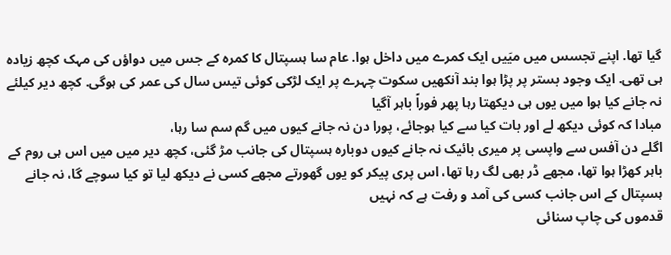گیا تھا. اپنے تجسس میں میَیں ایک کمرے میں داخل ہوا. عام سا ہسپتال کا کمرہ کے جس میں دواؤں کی مہک کچھ زیاده ہی تھی. ایک وجود بستر پر پڑا ہوا بند آنکھیں سکوت چہرے پر ایک لڑکی کوئی تیس سال کی عمر کی ہوگی. کچھ دیر کیلئے نہ جانے کیا ہوا میں یوں ہی دیکھتا رہا پھر فوراً باہر آگیا
مبادا کہ کوئی دیکھ لے اور بات کیا سے کیا ہوجائے، پورا دن نہ جانے کیوں میں گم سم سا رہا،
اگلے دن آفس سے واپسی پر میری بائیک نہ جانے کیوں دوبارہ ہسپتال کی جانب مڑ گئی، کچھ دیر میں میں اس ہی روم کے باہر کھڑا ہوا تھا، مجھے ڈر بھی لگ رہا تھا، اس پری پیکر کو یوں گھورتے مجھے کسی نے دیکھ لیا تو کیا سوچے گا، نہ جانے ہسپتال کے اس جانب کسی کی آمد و رفت ہے کہ نہیں
قدموں کی چاپ سنائی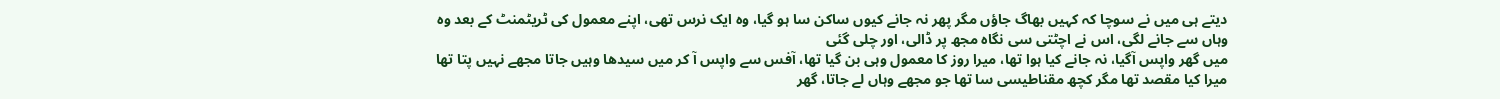دیتے ہی میں نے سوچا کہ کہیں بھاگ جاؤں مگر پھر نہ جانے کیوں ساکن سا ہو گیا، وہ ایک نرس تھی، اپنے معمول کی ٹریٹمنٹ کے بعد وہ وہاں سے جانے لگی، اس نے اچٹتی سی نگاہ مجھ پر ڈالی، اور چلی گئی
میں گھر واپس آگیا، نہ جانے کیا ہوا تھا، میرا روز کا معمول وہی بن گیا تھا، آفس سے واپس آ کر میں سیدھا وہیں جاتا مجھے نہیں پتا تھا میرا کیا مقصد تھا مگر کچھ مقناطیسی سا تھا جو مجھے وہاں لے جاتا، گھر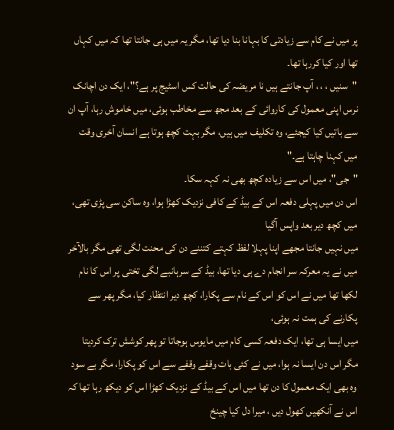پر میں نے کام سے زیادتی کا بہانا بنا دیا تھا، مگر یہ میں ہی جانتا تھا کہ میں کہاں تھا اور کیا کررہا تھا۔
"سنیں ، ، ، آپ جانتے ہیں نا مریضہ کی حالت کس اسٹیج پر ہے؟"، ایک دن اچانک نرس اپنی معمول کی کاروائی کے بعد مجھ سے مخاطب ہوئی، میں خاموش رہا، آپ ان سے باتیں کیا کیجئے، وہ تکلیف میں ہیں، مگر بہت کچھ ہوتا ہے انسان آخری وقت میں کہنا چاہتا ہے۔"
"جی"، میں اس سے زیادہ کچھ بھی نہ کہہ سکا۔
اس دن میں پہلی دفعہ اس کے بیڈ کے کافی نزدیک کھڑا ہوا، وہ ساکن سی پڑی تھی، میں کچھ دیر بعد واپس آگیا
میں نہیں جانتا مجھے اپنا پہلا لفظ کہتے کتننے دن کی محنت لگی تھی مگر بالآخر میں نے یہ معرکہ سر انجام دے ہی دیا تھا، بیڈ کے سرہانبے لگی تختی پر اس کا نام لکھا تھا میں نے اس کو اس کے نام سے پکارا، کچھ دیر انتظار کیا، مگر پھر سے پکارنے کی ہمت نہ ہوئی،
میں ایسا ہی تھا، ایک دفعہ کسی کام میں مایوس ہوجاتا تو پھر کوشش ترک کردیتا
مگر اس دن ایسا نہ ہوا، میں نے کئی بات وقفے وقفے سے اس کو پکارا، مگر بے سود
وہ بھی ایک معمول کا دن تھا میں اس کے بیڈ کے نزدیک کھڑا اس کو دیکھ رہا تھا کہ اس نے آنکھیں کھول دیں ، میرا دل کیا چینخ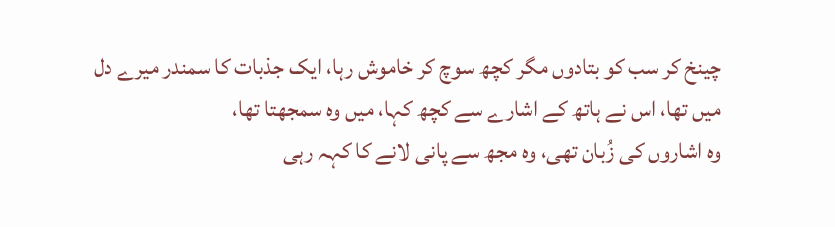چینخ کر سب کو بتادوں مگر کچھ سوچ کر خاموش رہا، ایک جذبات کا سمندر میرے دل میں تھا، اس نے ہاتھ کے اشارے سے کچھ کہا، میں وہ سمجھتا تھا،
وہ اشاروں کی زُبان تھی، وہ مجھ سے پانی لانے کا کہہ رہی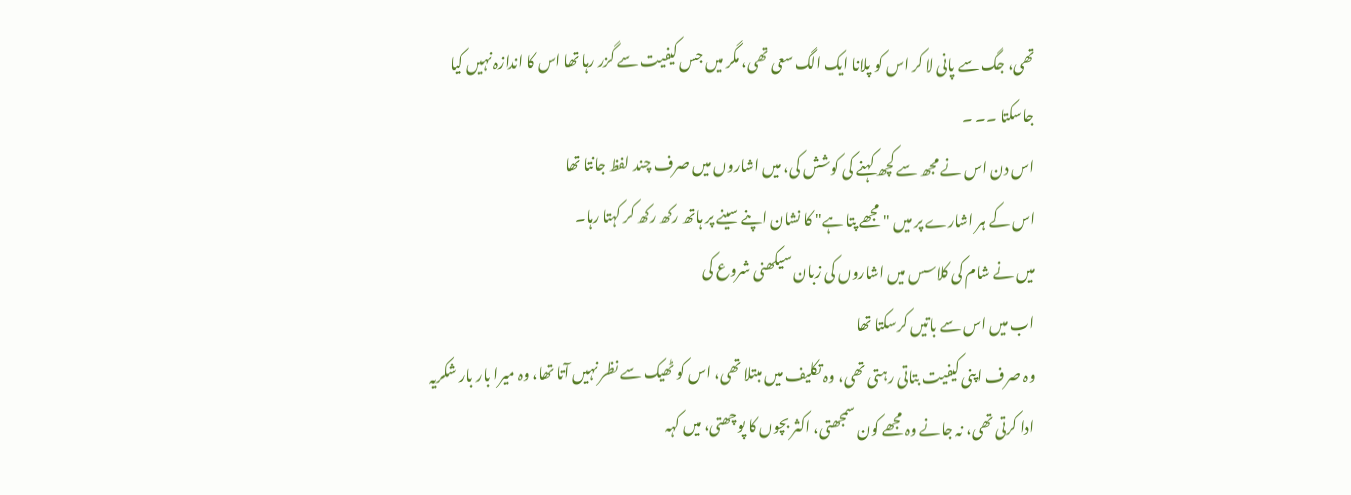تھی، جگ سے پانی لا کر اس کو پلانا ایک الگ سعی تھی، مگر میں جس کیفیت سے گزر رہا تھا اس کا اندازہ نہیں کیا جاسکتا ۔۔ ۔
اس دن اس نے مجھ سے کچھ کہنے کی کوشش کی، میں اشاروں میں صرف چند لفظ جانتا تھا
اس کے ہر اشارے پر میں "مجھے پتا ہے" کا نشان اپنے سینے پر ہاتھ رکھ رکھ کر کہتا رہا۔
میں نے شام کی کلاسس میں اشاروں کی زبان سیکھنی شروع کی
اب میں اس سے باتیں کرسکتا تھا
وہ صرف اپنی کیفیت بتاتی رہتی تھی، وہ تکلیف میں مبتلا تھی، اس کو ٹھیک سے نظر نہیں آتا تھا، وہ میرا بار بار شکریہ ادا کرتی تھی، نہ جانے وہ مجھے کون سمجھتی، اکثر بچوں کا پوچھتی، میں کہہ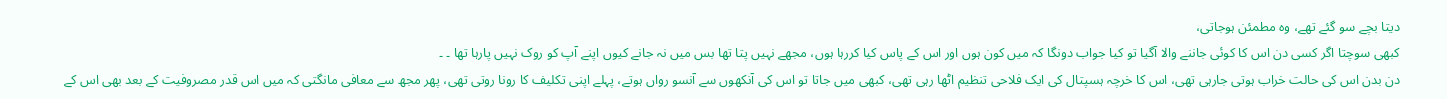دیتا بچے سو گئے تھے، وہ مطمئن ہوجاتی،
کبھی سوچتا اگر کسی دن اس کا کوئی جاننے والا آگیا تو کیا جواب دونگا کہ میں کون ہوں اور اس کے پاس کیا کررہا ہوں، مجھے نہیں پتا تھا بس میں نہ جانے کیوں اپنے آپ کو روک نہیں پارہا تھا ۔ ۔
دن بدن اس کی حالت خراب ہوتی جارہی تھی، اس کا خرچہ ہسپتال کی ایک فلاحی تنظیم اٹھا رہی تھی، کبھی میں جاتا تو اس کی آنکھوں سے آنسو رواں ہوتے، پہلے اپنی تکلیف کا رونا روتی تھی، پھر مجھ سے معافی مانگتی کہ میں اس قدر مصروفیت کے بعد بھی اس کے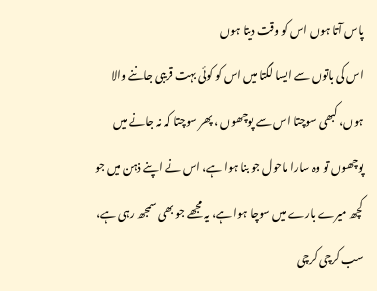پاس آتا ہوں اس کو وقت دیتا ہوں
اس کی باتوں سے ایسا لگتا میں اس کو کوئی بہت قریبی جاننے والا ہوں، کبھی سوچتا اس سے پوچھوں ، پھر سوچتا کہ نہ جانے میں پوچھوں تو وہ سارا ماحول جو بنا ہوا ہے، اس نے اپنے ذہن میں جو کچھ میرے بارے میں سوچا ہوا ہے، یہ مجھے جو بھی سمجھ رہی ہے، سب کرچی کرچی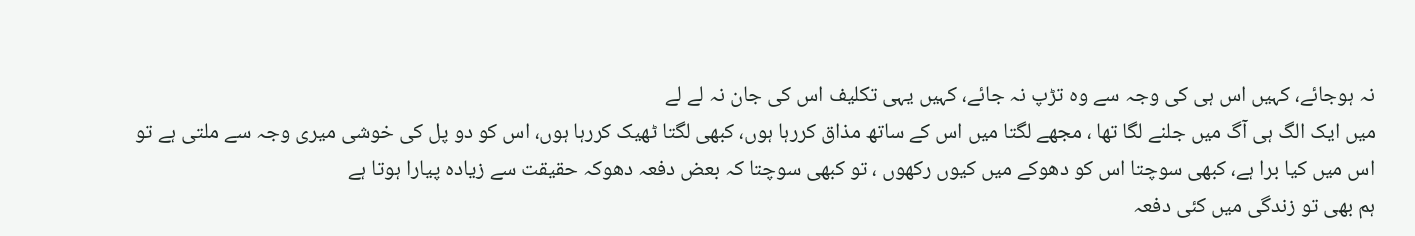نہ ہوجائے، کہیں اس ہی کی وجہ سے وہ تڑپ نہ جائے، کہیں یہی تکلیف اس کی جان نہ لے لے
میں ایک الگ ہی آگ میں جلنے لگا تھا ، مجھے لگتا میں اس کے ساتھ مذاق کررہا ہوں، کبھی لگتا ٹھیک کررہا ہوں، اس کو دو پل کی خوشی میری وجہ سے ملتی ہے تو اس میں کیا برا ہے، کبھی سوچتا اس کو دھوکے میں کیوں رکھوں ، تو کبھی سوچتا کہ بعض دفعہ دھوکہ حقیقت سے زیادہ پیارا ہوتا ہے
ہم بھی تو زندگی میں کئی دفعہ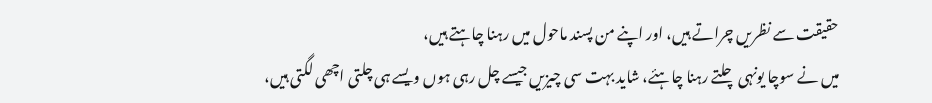حقیقت سے نظریں چراتے ہیں، اور اپنے من پسند ماحول میں رہنا چاہتے ہیں،
میں نے سوچا یونہی چلتے رہنا چاہئے، شاید بہت سی چیزیں جیسے چل رہی ہوں ویسے ہی چلتی اچھی لگتی ہیں،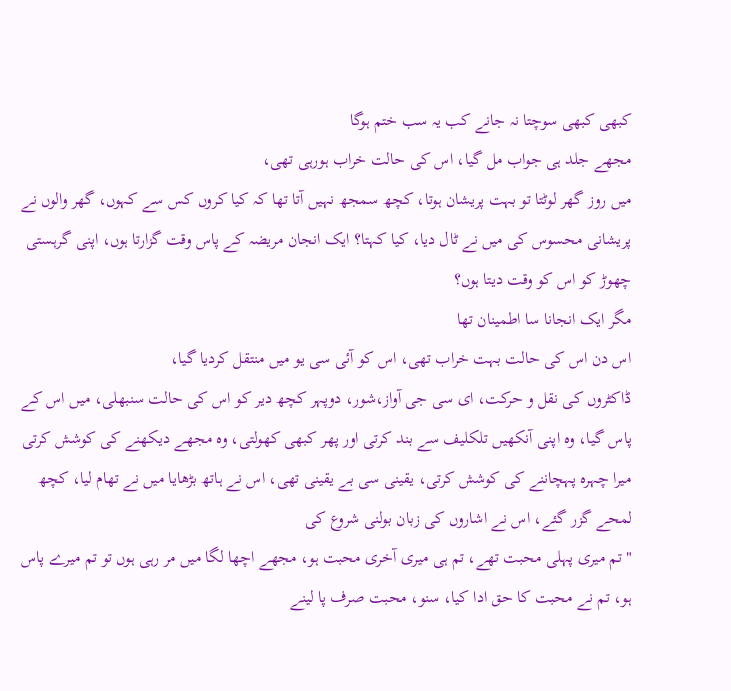کبھی کبھی سوچتا نہ جانے کب یہ سب ختم ہوگا
مجھے جلد ہی جواب مل گیا، اس کی حالت خراب ہورہی تھی،
میں روز گھر لوٹتا تو بہت پریشان ہوتا، کچھ سمجھ نہیں آتا تھا کہ کیا کروں کس سے کہوں، گھر والوں نے پریشانی محسوس کی میں نے ٹال دیا، کیا کہتا؟ ایک انجان مریضہ کے پاس وقت گزارتا ہوں، اپنی گرہستی چھوڑ کو اس کو وقت دیتا ہوں؟
مگر ایک انجانا سا اطمینان تھا
اس دن اس کی حالت بہت خراب تھی، اس کو آئی سی یو میں منتقل کردیا گیا،
ڈاکٹروں کی نقل و حرکت، ای سی جی آواز،شور، دوپہر کچھ دیر کو اس کی حالت سنبھلی، میں اس کے پاس گیا، وہ اپنی آنکھیں تلکلیف سے بند کرتی اور پھر کبھی کھولتی، وہ مجھے دیکھنے کی کوشش کرتی میرا چہرہ پہچاننے کی کوشش کرتی، یقینی سی بے یقینی تھی، اس نے ہاتھ بڑھایا میں نے تھام لیا، کچھ لمحے گزر گئے، اس نے اشاروں کی زبان بولنی شروع کی
"تم میری پہلی محبت تھے، تم ہی میری آخری محبت ہو، مجھے اچھا لگا میں مر رہی ہوں تو تم میرے پاس ہو، تم نے محبت کا حق ادا کیا، سنو، محبت صرف پا لینے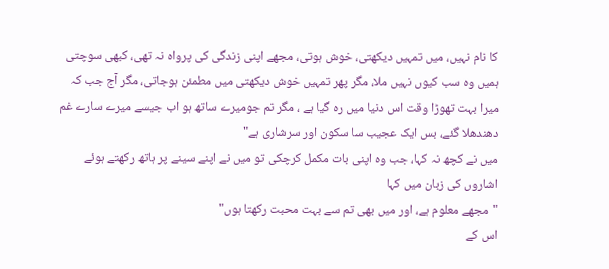کا نام نہیں، میں تمہیں دیکھتی، خوش ہوتی، مجھے اپنی زندگی کی پرواہ نہ تھی، کبھی سوچتی ہمیں وہ سب کیوں نہیں ملا، مگر پھر تمہیں خوش دیکھتی میں مطمئن ہوجاتی، مگر آج جب کہ میرا بہت تھوڑا وقت اس دنیا میں رہ گیا ہے ، مگر تم جومیرے ساتھ ہو اب جیسے میرے سارے غم دھندھلا گئے، بس ایک عجیب سا سکون اور سرشاری ہے"
میں نے کچھ نہ کہا، جب وہ اپنی بات مکمل کرچکی تو میں نے اپنے سینے پر ہاتھ رکھتے ہوئے اشاروں کی زبان میں کہا
"مجھے معلوم ہے، اور میں بھی تم سے بہت محبت رکھتا ہوں"
اس کے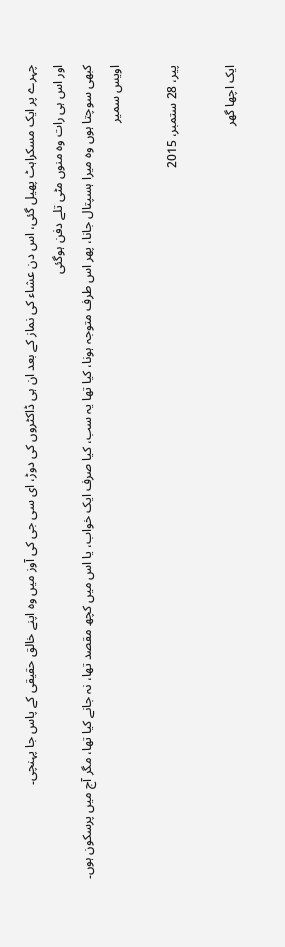چہرے پر ایک مسکراہٹ پھیل گئی، اس دن عشاء کی نماز کے بعد ان ہی ڈاکٹروں کی دوڑ، ای سی جی کی آوز میں وہ اپنے خالق حقیقی کے پاس جا پہنچی۔
اور اس ہی رات وہ منوں مٹی تلے دفن ہوگئی
کبھی سوچتا ہوں وہ میرا ہسپتال جانا، پھر اس طرف متوجہ ہونا، کیا تھا یہ سب، کیا صرف ایک خواب، یا اس میں کچھ مقصد تھا، نہ جانے کیا تھا، مگر آج میں پرسکون ہوں۔
اویس سمیر

پیر، 28 ستمبر، 2015

ایک اچھا گھر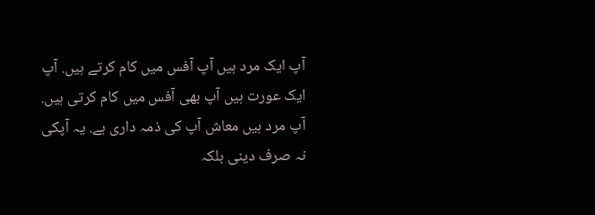آپ ایک مرد ہیں آپ آفس میں کام کرتے ہیں. آپ ایک عورت ہیں آپ بھی آفس میں کام کرتی ہیں. آپ مرد ہیں معاش آپ کی ذمہ داری ہے. یہ آپکی نہ صرف دینی بلکہ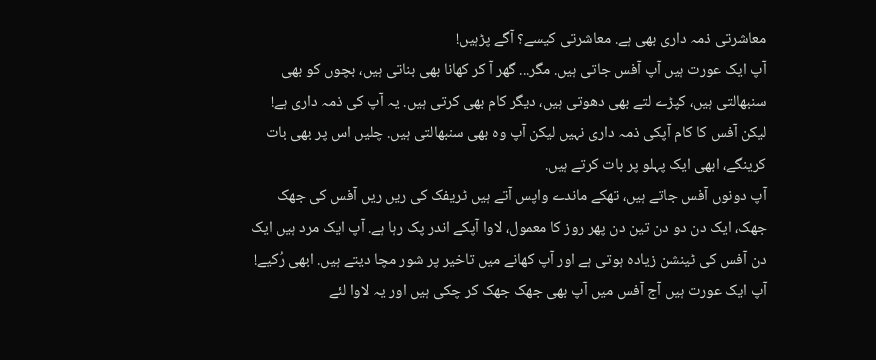معاشرتی ذمہ داری بھی ہے. معاشرتی کیسے؟ آگے پڑہیں!
آپ ایک عورت ہیں آپ آفس جاتی ہیں. مگر... گھر آ کر کھانا بھی بناتی ہیں، بچوں کو بھی سنبھالتی ہیں، کپڑے لتے بھی دھوتی ہیں، دیگر کام بھی کرتی ہیں. یہ آپ کی ذمہ داری ہے! لیکن آفس کا کام آپکی ذمہ داری نہیں لیکن آپ وہ بھی سنبھالتی ہیں. چلیں اس پر بھی بات کرینگے، ابھی ایک پہلو پر بات کرتے ہیں.
آپ دونوں آفس جاتے ہیں، تھکے ماندے واپس آتے ہیں ٹریفک کی ریں ریں آفس کی جھک جھک، ایک دن دو دن تین دن پھر روز کا معمول، لاوا آپکے اندر پک رہا ہے. آپ ایک مرد ہیں ایک دن آفس کی ٹینشن زیاده ہوتی ہے اور آپ کھانے میں تاخیر پر شور مچا دیتے ہیں. ابھی رُکیے!
آپ ایک عورت ہیں آج آفس میں آپ بھی جھک جھک کر چکی ہیں اور یہ لاوا لئے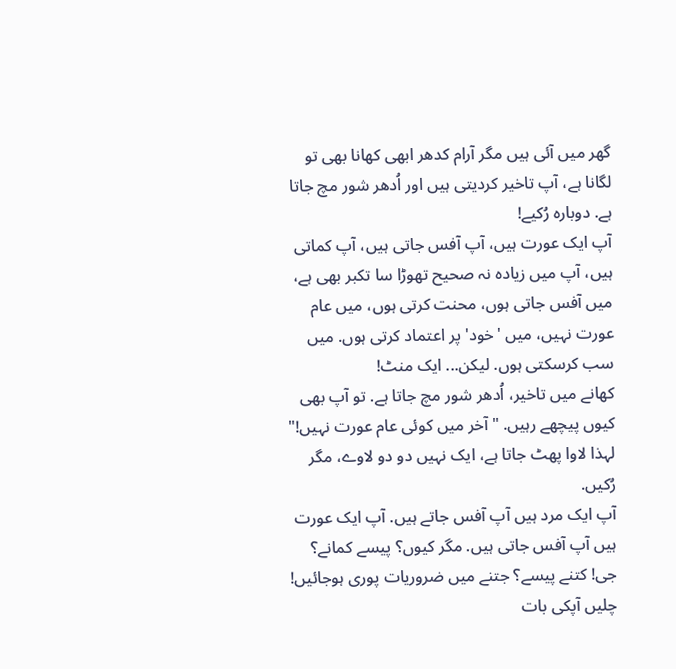گھر میں آئی ہیں مگر آرام کدھر ابھی کھانا بھی تو لگانا ہے، آپ تاخیر کردیتی ہیں اور اُدھر شور مچ جاتا ہے. دوبارہ رُکیے!
آپ ایک عورت ہیں، آپ آفس جاتی ہیں، آپ کماتی ہیں، آپ میں زیاده نہ صحیح تھوڑا سا تکبر بھی ہے، میں آفس جاتی ہوں، محنت کرتی ہوں، میں عام عورت نہیں، میں 'خود' پر اعتماد کرتی ہوں. میں سب کرسکتی ہوں. لیکن... ایک منٹ!
کھانے میں تاخیر، اُدھر شور مچ جاتا ہے. تو آپ بھی کیوں پیچھے رہیں. "آخر میں کوئی عام عورت نہیں!" لہذا لاوا پھٹ جاتا ہے، ایک نہیں دو دو لاوے، مگر رُکیں.
آپ ایک مرد ہیں آپ آفس جاتے ہیں. آپ ایک عورت ہیں آپ آفس جاتی ہیں. مگر کیوں؟ پیسے کمانے؟ جی! کتنے پیسے؟ جتنے میں ضروریات پوری ہوجائیں! چلیں آپکی بات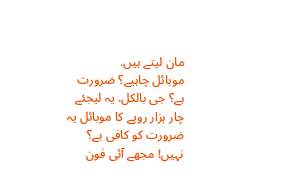مان لیتے ہیں.
موبائل چاہیے؟ ضرورت ہے؟ جی بالکل. یہ لیجئے چار ہزار روپے کا موبائل یہ ضرورت کو کافی ہے؟ نہیں! مجھے آئی فون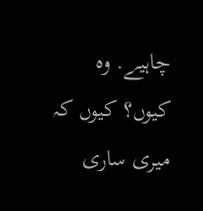چاہیے. وہ کیوں؟ کیوں کہ میری ساری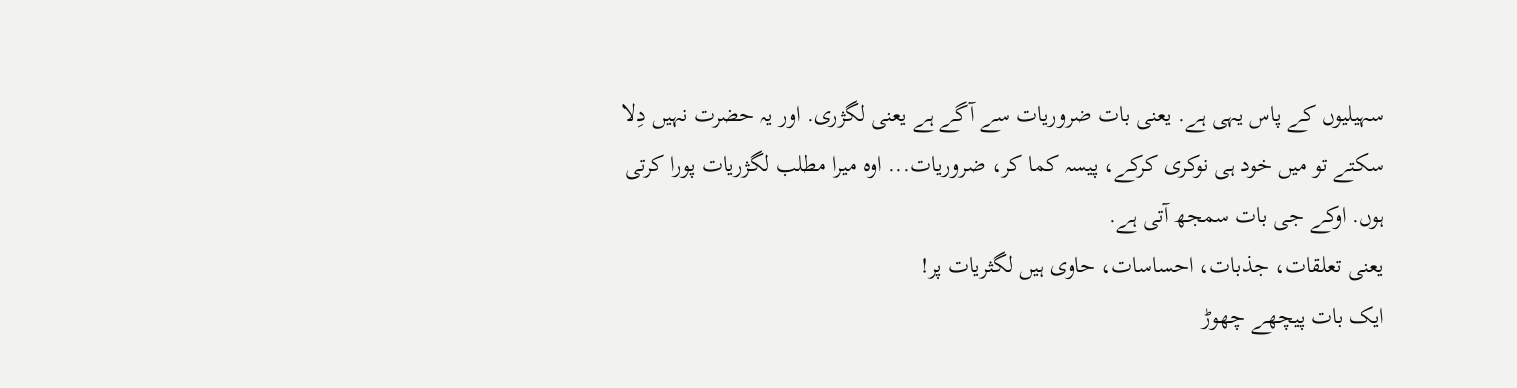سہیلیوں کے پاس یہی ہے. یعنی بات ضروریات سے آگے ہے یعنی لگژری. اور یہ حضرت نہیں دِلا سکتے تو میں خود ہی نوکری کرکے، پیسہ کما کر، ضروریات... اوہ میرا مطلب لگژریات پورا کرتی ہوں. اوکے جی بات سمجھ آتی ہے.
یعنی تعلقات، جذبات، احساسات، حاوی ہیں لگثریات پر!
ایک بات پیچھے چھوڑ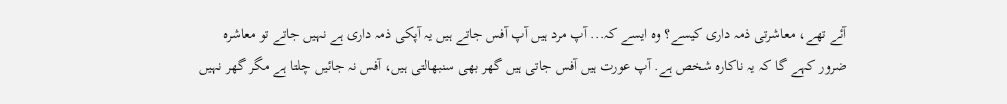آئے تھے، معاشرتی ذمہ داری کیسے؟ وہ ایسے کہ... آپ مرد ہیں آپ آفس جاتے ہیں یہ آپکی ذمہ داری ہے نہیں جاتے تو معاشرہ ضرور کہے گا کہ یہ ناکارہ شخص ہے. آپ عورت ہیں آفس جاتی ہیں گھر بھی سنبھالتی ہیں، آفس نہ جائیں چلتا ہے مگر گھر نہیں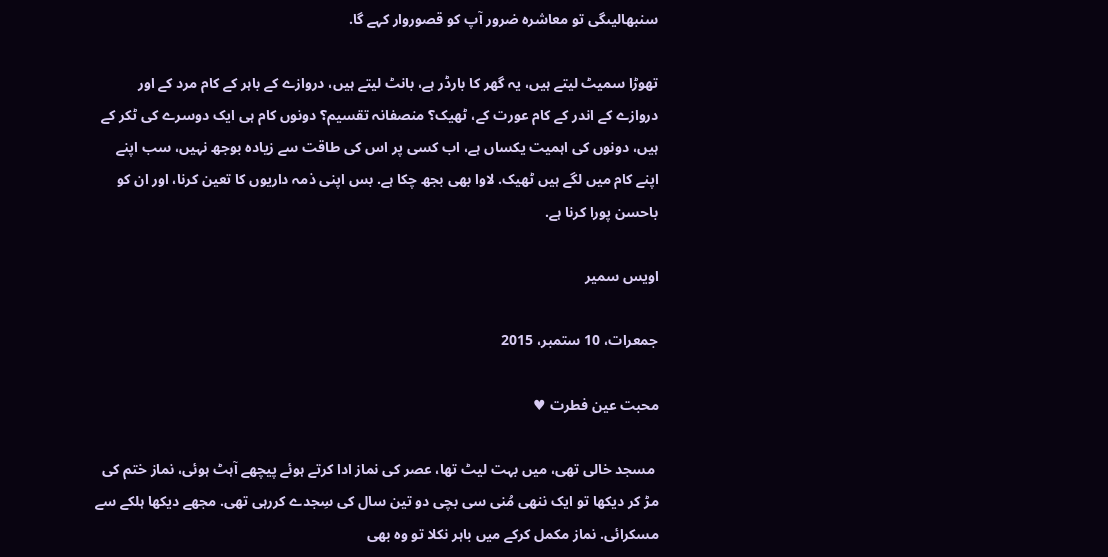سنبھالیںگی تو معاشرہ ضرور آپ کو قصوروار کہے گا.

تھوڑا سمیٹ لیتے ہیں، یہ گھر کا بارڈر ہے، بانٹ لیتے ہیں، دروازے کے باہر کے کام مرد کے اور دروازے کے اندر کے کام عورت کے، ٹھیک؟ منصفانہ تقسیم؟ دونوں کام ہی ایک دوسرے کی ٹکر کے ہیں، دونوں کی اہمیت یکساں ہے، اب کسی پر اس کی طاقت سے زیاده بوجھ نہیں، سب اپنے اپنے کام میں لگے ہیں ٹھیک. لاوا بھی بجھ چکا ہے. بس اپنی ذمہ داریوں کا تعین کرنا، اور ان کو باحسن پورا کرنا ہے.

اویس سمیر

جمعرات، 10 ستمبر، 2015

محبت عین فطرت ♥

 مسجد خالی تھی، میں بہت لیٹ تھا، عصر کی نماز ادا کرتے ہوئے پیچھے آہٹ ہوئی، نماز ختم کی مڑ کر دیکھا تو ایک ننھی مُنی سی بچی دو تین سال کی سِجدے کررہی تھی. مجھے دیکھا ہلکے سے مسکرائی. نماز مکمل کرکے میں باہر نکلا تو وہ بھی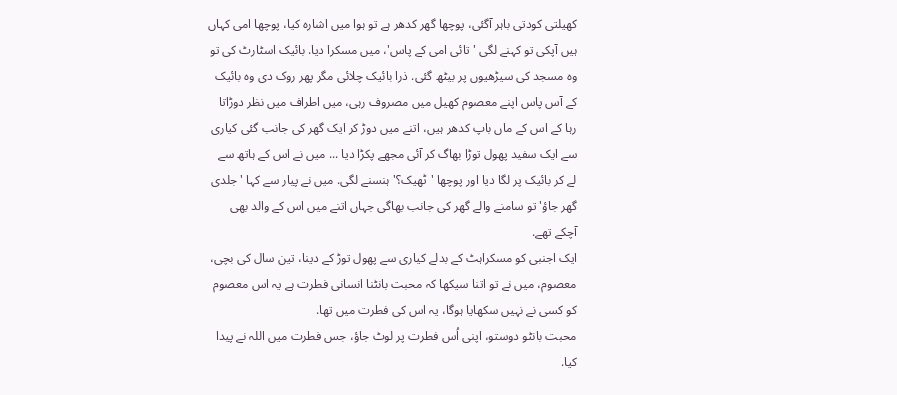کھیلتی کودتی باہر آگئی، پوچھا گھر کدھر ہے تو ہوا میں اشارہ کیا، پوچھا امی کہاں ہیں آپکی تو کہنے لگی 'تائی امی کے پاس'، میں مسکرا دیا. بائیک اسٹارٹ کی تو وہ مسجد کی سیڑھیوں پر بیٹھ گئی. ذرا بائیک چلائی مگر پھر روک دی وہ بائیک کے آس پاس اپنے معصوم کھیل میں مصروف رہی، میں اطراف میں نظر دوڑاتا رہا کے اس کے ماں باپ کدھر ہیں، اتنے میں دوڑ کر ایک گھر کی جانب گئی کیاری سے ایک سفید پھول توڑا بھاگ کر آئی مجھے پکڑا دیا ... میں نے اس کے ہاتھ سے لے کر بائیک پر لگا دیا اور پوچھا 'ٹھیک؟' ہنسنے لگی. میں نے پیار سے کہا 'جلدی گھر جاؤ' تو سامنے والے گھر کی جانب بھاگی جہاں اتنے میں اس کے والد بھی آچکے تھے.
ایک اجنبی کو مسکراہٹ کے بدلے کیاری سے پھول توڑ کے دینا، تین سال کی بچی، معصوم، میں نے تو اتنا سیکھا کہ محبت بانٹنا انسانی فطرت ہے یہ اس معصوم کو کسی نے نہیں سکھایا ہوگا، یہ اس کی فطرت میں تھا.
محبت بانٹو دوستو، اپنی اُس فطرت پر لوٹ جاؤ، جس فطرت میں اللہ نے پیدا کیا.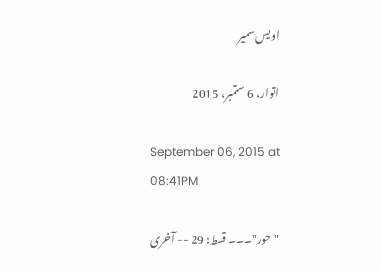اویس سمیر

اتوار، 6 ستمبر، 2015

September 06, 2015 at 08:41PM

"حور"۔۔۔ قسط: 29 -- آخری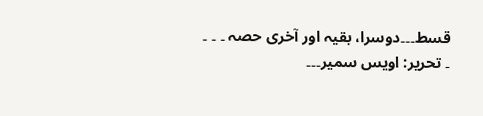قسط۔۔۔دوسرا، بقیہ اور آخری حصہ ۔ ۔ ۔ ۔ تحریر: اویس سمیر۔۔۔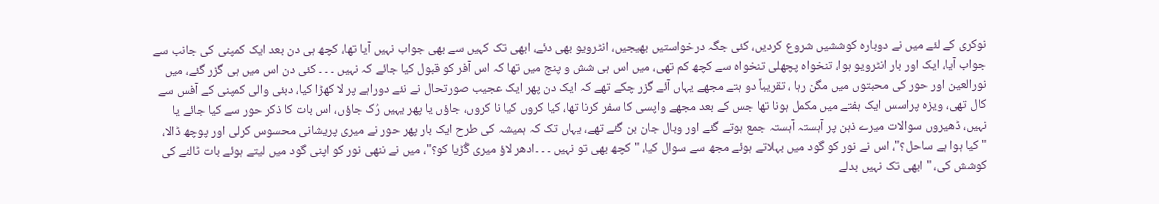نوکری کے لئے میں نے دوبارہ کوششیں شروع کردیں، کئی جگہ درخواستیں بھیجیں، انٹرویو بھی دئے، ابھی تک کہیں سے بھی جواب نہیں آیا تھا، کچھ ہی دن بعد ایک کمپنی کی جانب سے جواب آیا، ایک اور بار انٹرویو ہوا، تنخواہ پچھلی تنخواہ سے کچھ کم تھی، میں اس ہی شش و پنج میں تھا کہ اس آفر کو قبول کیا جائے کہ نہیں ۔ ۔ ۔ کئی دن اس میں ہی گزر گئے، میں نورالعین اور حور کی محبتوں میں مگن رہا ، تقریباً دو ہتے مجھے یہاں آئے گزر چکے تھے کہ ایک دن پھر ایک عجیب صورتحال نے نئے دوراہے پر لا کھڑا کیا، دبئی والی کمپنی کے آفس سے کال تھی، ویزہ پراسس ایک ہفتے میں مکمل ہونا تھا جس کے بعد مجھے واپسی کا سفر کرنا تھا، کیا کروں کیا نا کروں، جاؤں یا پھر یہیں رُک جاؤں، اس بات کا ذکر حور سے کیا جائے یا نہیں، ڈھیروں سوالات میرے ذہن پر آہستہ آہستہ جمع ہوتے گئے اور وبال جان بن گئے تھے، یہاں تک کہ ہمیشہ کی طرح ایک بار پھر حور نے میری پریشانی محسوس کرلی اور پوچھ ڈالا، "کیا ہوا ہے ساحل؟"، اس نے نور کو گود میں بہلاتے ہوئے مجھ سے سوال کیا، "کچھ بھی تو نہیں ۔ ۔ ۔ادھر لاؤ میری گُڑیا کو؟"، میں نے ننھی نور کو اپنی گود میں لیتے ہوئے بات ٹالنے کی کوشش کی، "ابھی تک نہیں بدلے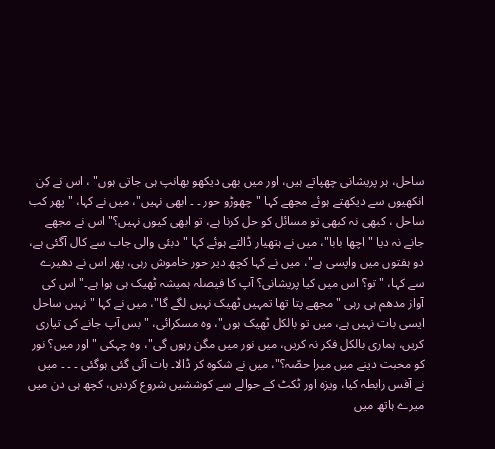ساحل، ہر پریشانی چھپاتے ہیں، اور میں بھی دیکھو بھانپ ہی جاتی ہوں" ، اس نے کِن انکھیوں سے دیکھتے ہوئے مجھے کہا "چھوڑو حور ۔ ۔ ابھی نہیں"، میں نے کہا، "پھر کب ساحل ، کبھی نہ کبھی تو مسائل کو حل کرنا ہے، تو ابھی کیوں نہیں؟" اس نے مجھے جانے نہ دیا "اچھا بابا"، میں نے ہتھیار ڈالتے ہوئے کہا "دبئی والی جاب سے کال آگئی ہے، دو ہفتوں میں واپسی ہے"، میں نے کہا کچھ دیر حور خاموش رہی، پھر اس نے دھیرے سے کہا، "تو؟ اس میں کیا پریشانی؟ آپ کا فیصلہ ہمیشہ ٹھیک ہی ہوا ہے۔" اس کی آواز مدھم ہی رہی "مجھے پتا تھا تمہیں ٹھیک نہیں لگے گا"، میں نے کہا "نہیں ساحل ایسی بات نہیں ہے، میں تو بالکل ٹھیک ہوں"، وہ مسکرائی، "بس آپ جانے کی تیاری کریں، ہماری بالکل فکر نہ کریں، میں نور میں مگن رہوں گی"، وہ چہکی "اور میں؟ نور کو محبت دینے میں میرا حصّہ؟"، میں نے شکوہ کر ڈالا۔ بات آئی گئی ہوگئی ۔ ۔ ۔ میں نے آفس رابطہ کیا، ویزہ اور ٹکٹ کے حوالے سے کوششیں شروع کردیں، کچھ ہی دن میں میرے ہاتھ میں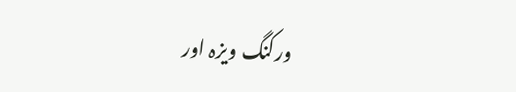ورکنگ ویزہ اور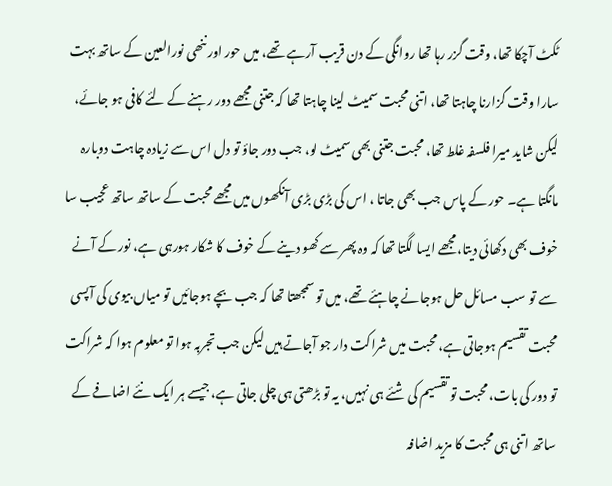ٹکٹ آچکا تھا، وقت گزر رہا تھا روانگی کے دن قریب آرہے تھے، میں حور اور ننھی نورالعین کے ساتھ بہت سارا وقت گزارنا چاہتا تھا، اتنی محبت سمیٹ لینا چاہتا تھا کہ جتنی مجھے دور رہنے کے لئے کافی ہو جائے، لیکن شاید میرا فلسفہ غلط تھا، محبت جتنی بھی سمیٹ لو، جب دور جاؤ تو دل اس سے زیادہ چاہت دوبارہ مانگتا ہے۔ حور کے پاس جب بھی جاتا ، اس کی بڑی بڑی آنکھوں میں مجھے محبت کے ساتھ ساتھ عجیب سا خوف بھی دکھائی دیتا، مجھے ایسا لگتا تھا کہ وہ پھر سے کھو دینے کے خوف کا شکار ہورہی ہے، نور کے آنے سے تو سب مسائل حل ہوجانے چاہئے تھے، میں تو سمجھتا تھا کہ جب بچے ہوجائیں تو میاں بیوی کی آپسی محبت تقسیم ہوجاتی ہے، محبت میں شراکت دار جو آجاتے ہیں لیکن جب تجربہ ہوا تو معلوم ہوا کہ شراکت تو دور کی بات، محبت تو تقسیم کی شئے ہی نہیں، یہ تو بڑھتی ہی چلی جاتی ہے، جیسے ہر ایک نئے اضافے کے ساتھ اتنی ہی محبت کا مزید اضافہ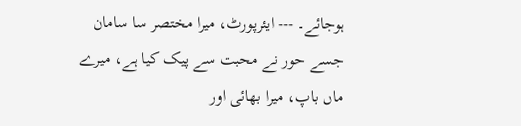ہوجائے۔ --- ایئرپورٹ، میرا مختصر سا سامان جسے حور نے محبت سے پیک کیا ہے، میرے ماں باپ، میرا بھائی اور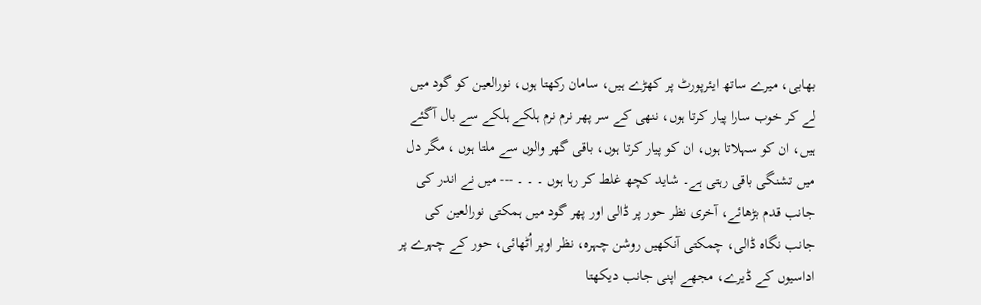بھابی، میرے ساتھ ایئرپورٹ پر کھڑے ہیں، سامان رکھتا ہوں، نورالعین کو گود میں لے کر خوب سارا پیار کرتا ہوں، ننھی کے سر پھر نرم نرم ہلکے ہلکے سے بال آگئے ہیں، ان کو سہلاتا ہوں، ان کو پیار کرتا ہوں، باقی گھر والوں سے ملتا ہوں ، مگر دل میں تشنگی باقی رہتی ہے۔ شاید کچھ غلط کر رہا ہوں ۔ ۔ ۔ --- میں نے اندر کی جانب قدم بڑھائے، آخری نظر حور پر ڈالی اور پھر گود میں ہمکتی نورالعین کی جانب نگاہ ڈالی، چمکتی آنکھیں روشن چہرہ، نظر اوپر اُٹھائی، حور کے چہرے پر اداسیوں کے ڈیرے، مجھے اپنی جانب دیکھتا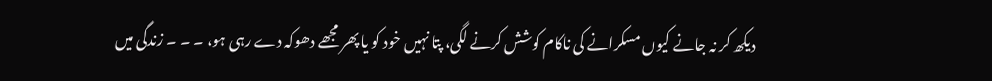دیکھ کر نہ جانے کیوں مسکرانے کی ناکام کوشش کرنے لگی، پتا نہیں خود کو یا پھر مجھے دھوکہ دے رہی ہو، ۔ ۔ ۔ زندگی میں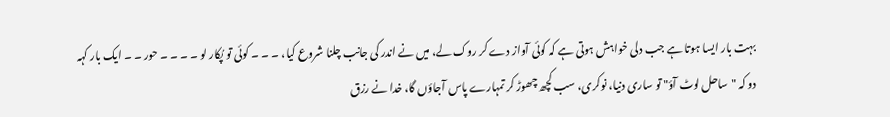بہت بار ایسا ہوتا ہے جب دلی خواہش ہوتی ہے کہ کوئی آواز دے کر روک لے، میں نے اندر کی جانب چلنا شروع کیا، ۔ ۔ ۔ کوئی تو پُکار لو ۔ ۔ ۔ ۔ حور ۔ ۔ ایک بار کہہ دو کہ "ساحل لوٹ آؤ" تو ساری دنیا، نوکری، سب کچھ چھوڑ کر تمہارے پاس آجاؤں گا، خدا نے رزق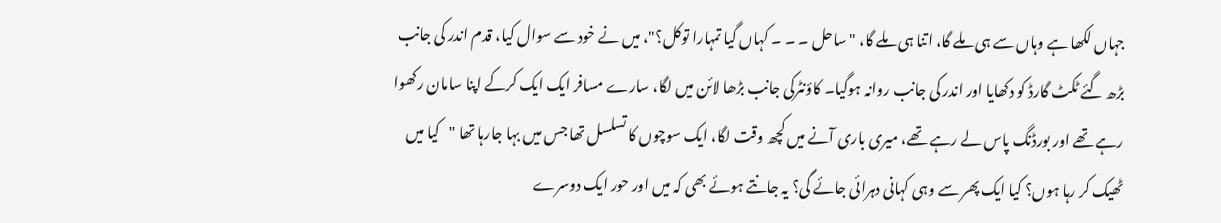جہاں لکھا ہے وہاں سے ہی ملے گا، اتنا ہی ملے گا، "ساحل ۔ ۔ ۔ کہاں گیا تمہارا توکل؟"، میں نے خود سے سوال کیا، قدم اندر کی جانب بڑھ گئے ٹکٹ گارڈ کو دکھایا اور اندر کی جانب روانہ ہوگیا۔ کاؤنٹرکی جانب بڑھا لائن میں لگا، سارے مسافر ایک ایک کرکے اپنا سامان رکھوا رہے تھے اور بورڈنگ پاس لے رہے تھے، میری باری آنے میں کچھ وقت لگا، ایک سوچوں کا تسلسل تھا جس میں بہا جارہا تھا "کیا میں ٹھیک کر رہا ہوں؟ کیا ایک پھر سے وہی کہانی دہرائی جائے گی؟ یہ جانتے ہوئے بھی کہ میں اور حور ایک دوسرے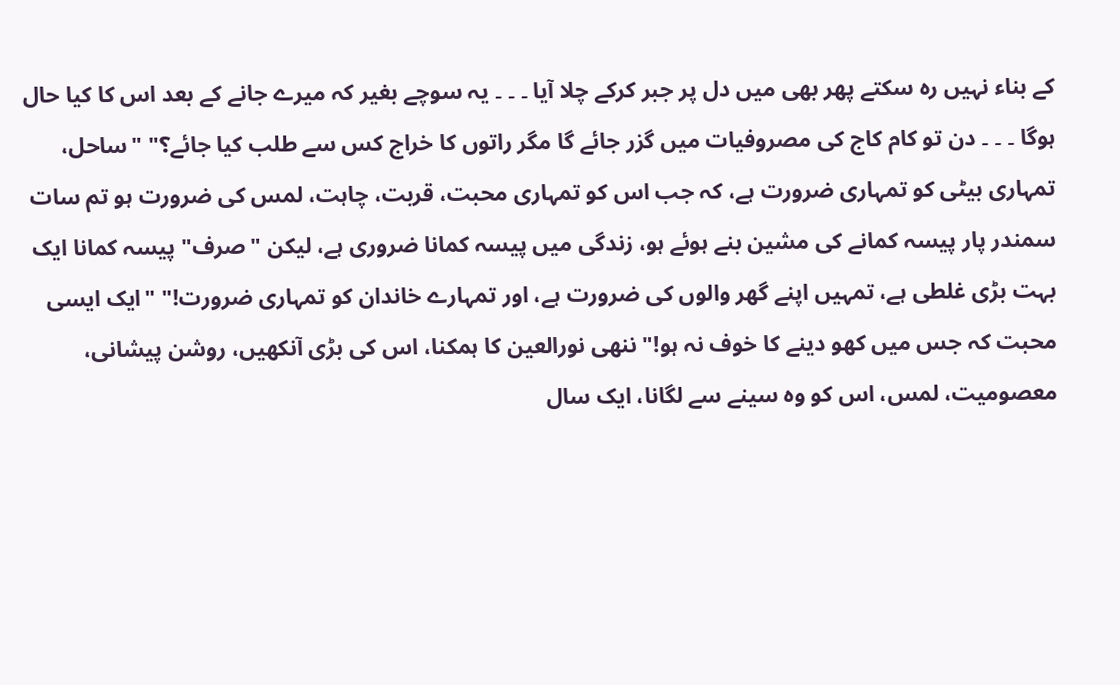کے بناء نہیں رہ سکتے پھر بھی میں دل پر جبر کرکے چلا آیا ۔ ۔ ۔ یہ سوچے بغیر کہ میرے جانے کے بعد اس کا کیا حال ہوگا ۔ ۔ ۔ دن تو کام کاج کی مصروفیات میں گزر جائے گا مگر راتوں کا خراج کس سے طلب کیا جائے؟" "ساحل، تمہاری بیٹی کو تمہاری ضرورت ہے، کہ جب اس کو تمہاری محبت، قربت، چاہت، لمس کی ضرورت ہو تم سات سمندر پار پیسہ کمانے کی مشین بنے ہوئے ہو، زندگی میں پیسہ کمانا ضروری ہے، لیکن "صرف" پیسہ کمانا ایک بہت بڑی غلطی ہے، تمہیں اپنے گھر والوں کی ضرورت ہے، اور تمہارے خاندان کو تمہاری ضرورت!" "ایک ایسی محبت کہ جس میں کھو دینے کا خوف نہ ہو!" ننھی نورالعین کا ہمکنا، اس کی بڑی آنکھیں، روشن پیشانی، معصومیت، لمس، اس کو وہ سینے سے لگانا، ایک سال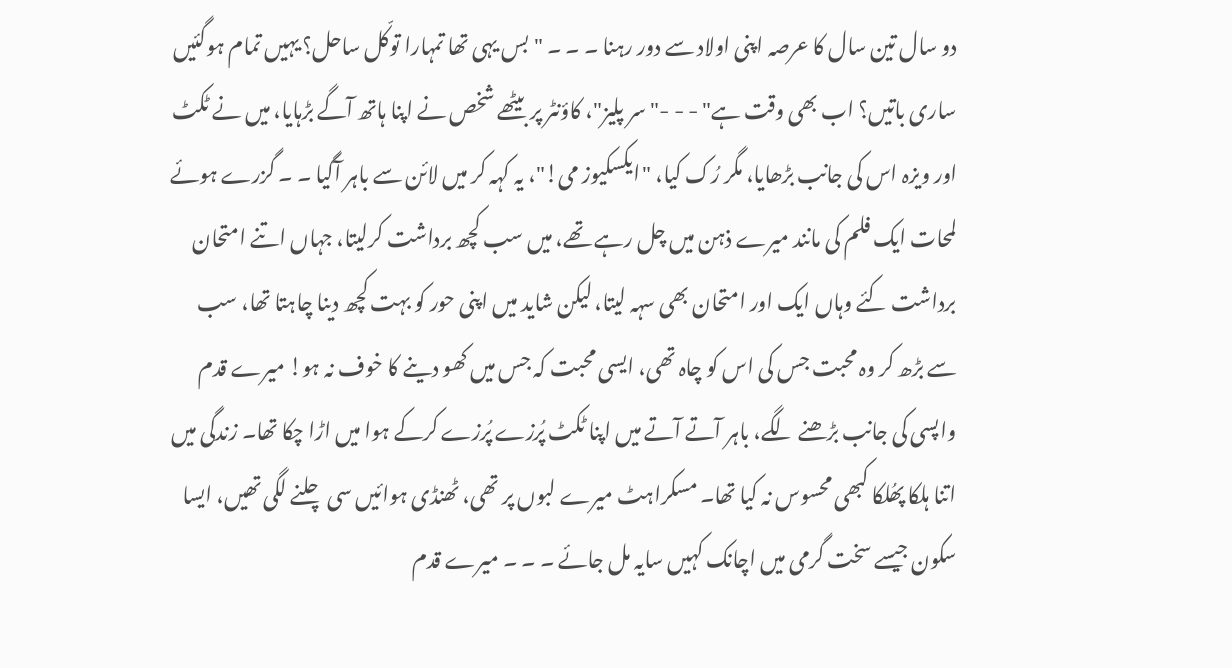دو سال تین سال کا عرصہ اپنی اولاد سے دور رہنا ۔ ۔ ۔ "بس یہی تھا تمہارا توکّل ساحل؟ یہیں تمام ہوگئیں ساری باتیں؟ اب بھی وقت ہے" - - -"سر پلیز"، کاؤنٹر پر بیٹھے شخص نے اپنا ہاتھ آگے بڑہایا، میں نے ٹکٹ اور ویزہ اس کی جانب بڑھایا، مگر رُک کیا، "ایکسکیوز می!"، یہ کہہ کر میں لائن سے باہر آگیا ۔ ۔ گزرے ہوئے لمحات ایک فلم کی مانند میرے ذہن میں چل رہے تھے، میں سب کچھ برداشت کرلیتا، جہاں اتنے امتحان برداشت کئے وہاں ایک اور امتحان بھی سہہ لیتا، لیکن شاید میں اپنی حور کو بہت کچھ دینا چاہتا تھا، سب سے بڑھ کر وہ محبت جس کی اس کو چاہ تھی، ایسی محبت کہ جس میں کھو دینے کا خوف نہ ہو! میرے قدم واپسی کی جانب بڑھنے لگے، باہر آتے آتے میں اپنا ٹکٹ پُرزے پُرزے کرکے ہوا میں اڑا چکا تھا۔ زندگی میں اتنا ہلکا پھُلکا کبھی محسوس نہ کیا تھا۔ مسکراہٹ میرے لبوں پر تھی، ٹھنڈی ہوائیں سی چلنے لگی تھیں، ایسا سکون جیسے سخت گرمی میں اچانک کہیں سایہ مل جائے ۔ ۔ ۔ میرے قدم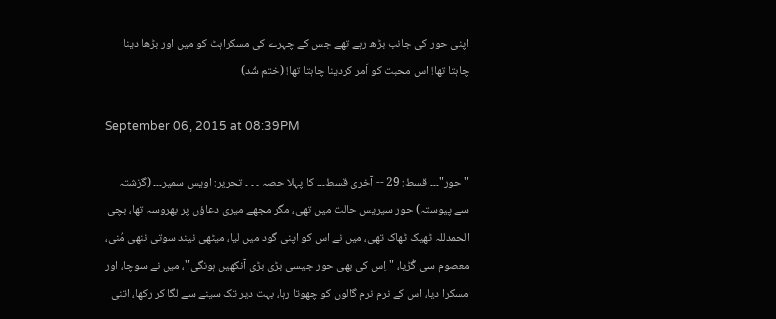اپنی حور کی جانب بڑھ رہے تھے جس کے چہرے کی مسکراہٹ کو میں اور بڑھا دینا چاہتا تھا! اس محبت کو اَمر کردینا چاہتا تھا! (ختم شُد)

September 06, 2015 at 08:39PM

"حور"۔۔۔ قسط: 29 -- آخری قسط۔۔۔ کا پہلا حصہ ۔ ۔ ۔ تحریر: اویس سمیر۔۔۔ (گزشتہ سے پیوستہ) حور سیریس حالت میں تھی، مگر مجھے میری دعاؤں پر بھروسہ تھا، بچی الحمدللہ ٹھیک ٹھاک تھی، میں نے اس کو اپنی گود میں لیا، میٹھی نیند سوتی ننھی مُنی، معصوم سی گُڑیا، "اِس کی بھی حور جیسی بڑی بڑی آنکھیں ہونگی"، میں نے سوچا، اور مسکرا دیا، اس کے نرم نرم گالوں کو چھوتا رہا، بہت دیر تک سینے سے لگا کر رکھا، اتنی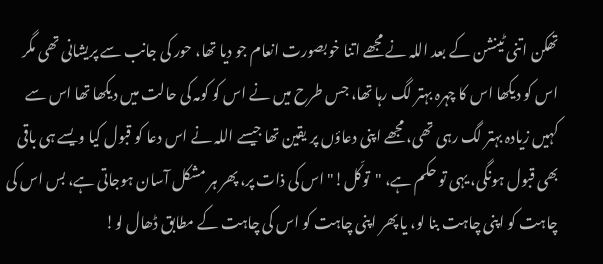تھکن اتنی ٹینشن کے بعد اللہ نے مجھے اتنا خوبصورت انعام جو دیا تھا، حور کی جانب سے پریشانی تھی مگر اس کو دیکھا اس کا چہرہ بہتر لگ رہا تھا، جس طرح میں نے اس کو کومہ کی حالت میں دیکھا تھا اس سے کہیں زیادہ بہتر لگ رہی تھی، مجھے اپنی دعاؤں پر یقین تھا جیسے اللہ نے اس دعا کو قبول کیا ویسے ہی باقی بھی قبول ہونگی، یہی تو حکم ہے، "توکّل!" اس کی ذات پر، پھر ہر مشکل آسان ہوجاتی ہے، بس اس کی چاہت کو اپنی چاہت بنا لو، یا پھر اپنی چاہت کو اس کی چاہت کے مطابق ڈھال لو!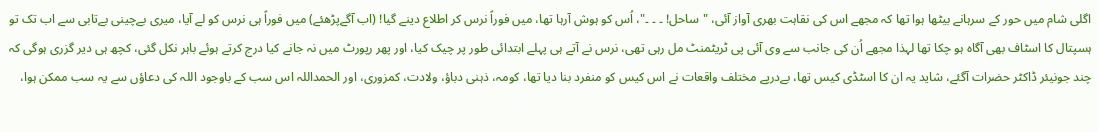اگلی شام میں حور کے سرہانے بیٹھا ہوا تھا کہ مجھے اس کی نقاہت بھری آواز آئی، "ساحل! ۔ ۔ ۔"، اُس کو ہوش آرہا تھا، میں فوراً نرس کر اطلاع دینے گیا! (اب آگےپڑھئے) میں فوراً ہی نرس کو لے آیا، میری بےچینی بےتابی سے اب تک تو ہسپتال کا اسٹاف بھی آگاہ ہو چکا تھا لہذا مجھے اُن کی جانب سے وی آئی پی ٹریٹمنٹ مل رہی تھی، نرس نے آتے ہی پہلے ابتدائی طور پر چیک کیا، اور پھر رپورٹ میں نہ جانے کیا درج کرتے ہوئے باہر نکل گئی، کچھ ہی دیر گزری ہوگی کہ چند جونیئر ڈاکٹر حضرات آگئے، شاید یہ ان کا اسٹڈی کیس تھا، بےدرپے مختلف واقعات نے اس کیس کو منفرد بنا دیا تھا، کومہ، ذہنی دباؤ، ولادت، کمزوری، اور الحمداللہ اس سب کے باوجود اللہ کی دعاؤں سے یہ سب ممکن ہوا،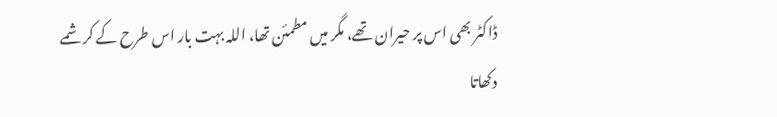ڈاکٹر بھی اس پر حیران تھے، مگر میں مطمئن تھا، اللہ بہت بار اس طرح کے کرشمے دکھاتا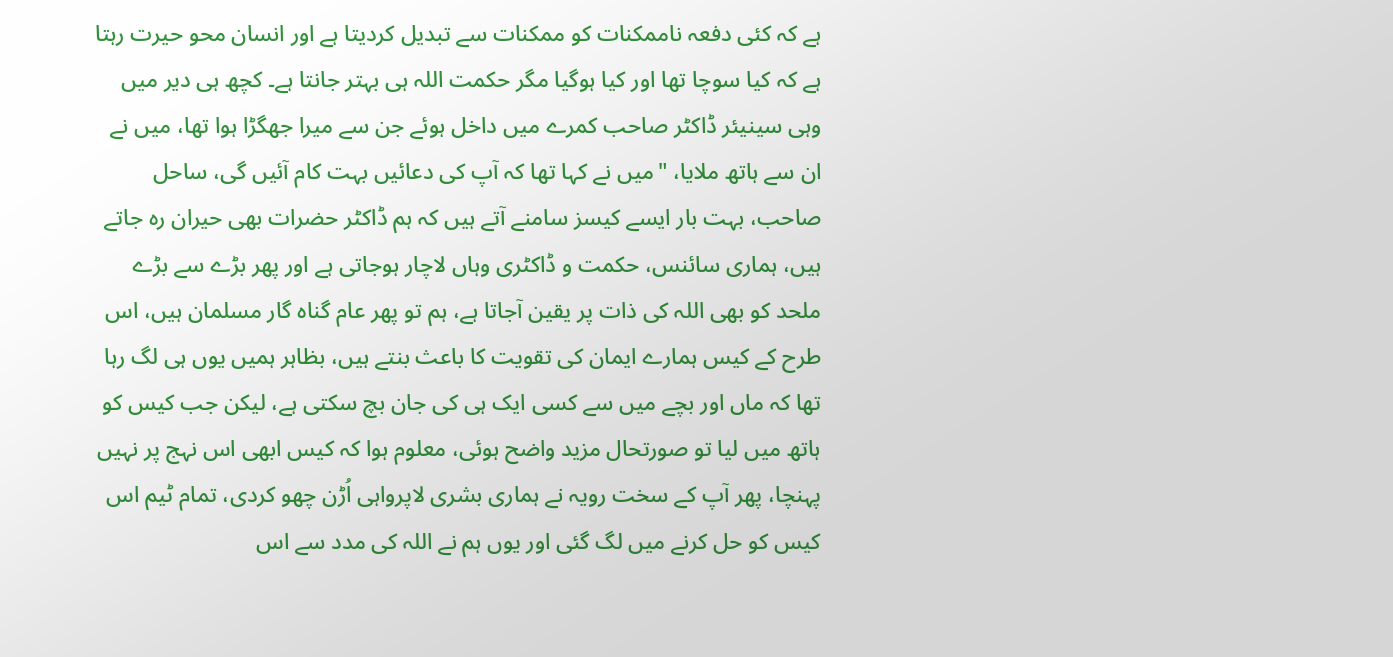ہے کہ کئی دفعہ ناممکنات کو ممکنات سے تبدیل کردیتا ہے اور انسان محو حیرت رہتا ہے کہ کیا سوچا تھا اور کیا ہوگیا مگر حکمت اللہ ہی بہتر جانتا ہے۔ کچھ ہی دیر میں وہی سینیئر ڈاکٹر صاحب کمرے میں داخل ہوئے جن سے میرا جھگڑا ہوا تھا، میں نے ان سے ہاتھ ملایا، "میں نے کہا تھا کہ آپ کی دعائیں بہت کام آئیں گی، ساحل صاحب، بہت بار ایسے کیسز سامنے آتے ہیں کہ ہم ڈاکٹر حضرات بھی حیران رہ جاتے ہیں، ہماری سائنس، حکمت و ڈاکٹری وہاں لاچار ہوجاتی ہے اور پھر بڑے سے بڑے ملحد کو بھی اللہ کی ذات پر یقین آجاتا ہے، ہم تو پھر عام گناہ گار مسلمان ہیں، اس طرح کے کیس ہمارے ایمان کی تقویت کا باعث بنتے ہیں، بظاہر ہمیں یوں ہی لگ رہا تھا کہ ماں اور بچے میں سے کسی ایک ہی کی جان بچ سکتی ہے، لیکن جب کیس کو ہاتھ میں لیا تو صورتحال مزید واضح ہوئی، معلوم ہوا کہ کیس ابھی اس نہج پر نہیں پہنچا، پھر آپ کے سخت رویہ نے ہماری بشری لاپرواہی اُڑن چھو کردی، تمام ٹیم اس کیس کو حل کرنے میں لگ گئی اور یوں ہم نے اللہ کی مدد سے اس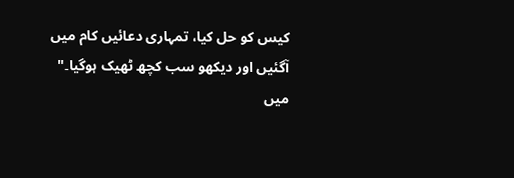کیس کو حل کیا، تمہاری دعائیں کام میں آگئیں اور دیکھو سب کچھ ٹھیک ہوگیا۔" میں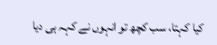کیا کہتا، سب کچھ تو انہوں نے کہہ ہی دیا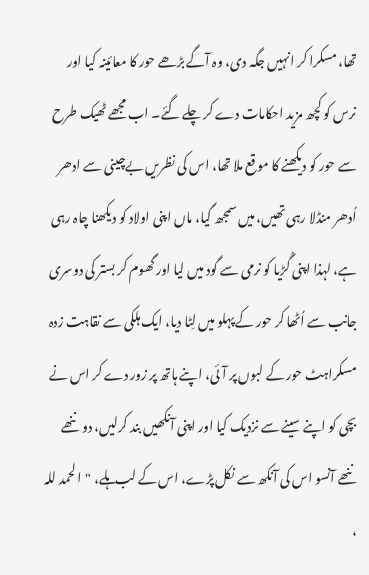تھا، مسکرا کر انہیں جگہ دی، وہ آگے بڑھے حور کا معائینہ کیا اور نرس کو کچھ مزید احکامات دے کر چلے گئے۔ اب مجھے ٹھیک طرح سے حور کو دیکھنے کا موقع ملا تھا، اس کی نظریں بےچینی سے ادھر اُدھر منڈلا رہی تھیں، میں سمجھ گیا، ماں اپنی اولاد کو دیکھنا چاہ رہی ہے، لہذا اپنی گُڑیا کو نرمی سے گود میں لیا اور گھوم کر بستر کی دوسری جانب سے اُٹھا کر حور کے پہلو میں لِٹا دیا، ایک ہلکی سے نقاہت زدہ مسکراہٹ حور کے لبوں پر آئی، اپنے ہاتھ پر زور دے کر اس نے بچی کو اپنے سینے سے نزدیک کیا اور اپنی آنکھیں بند کرلیں، دو ننھے ننھے آنسو اس کی آنکھ سے نکل پڑے، اس کے لب ہلے، "الحمد للہ ،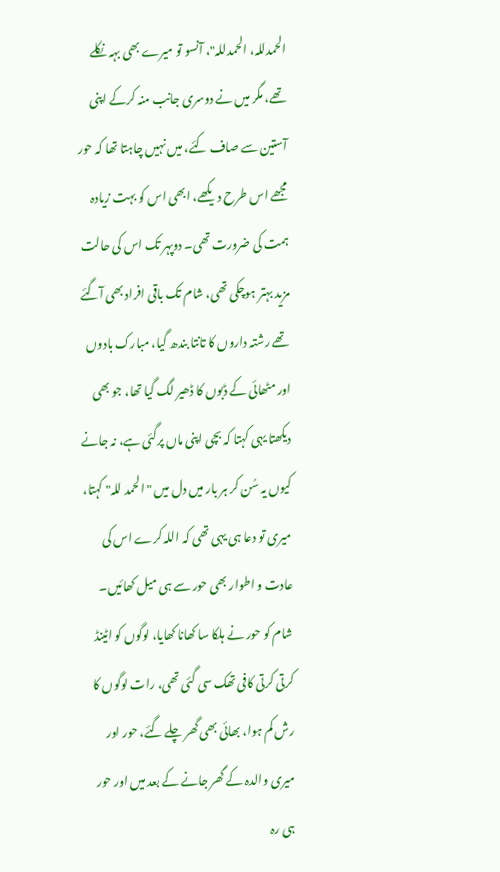الحمدللہ، الحمدللہ"، آنسو تو میرے بھی بہہ نکلے تھے، مگر میں نے دوسری جانب منہ کرکے اپنی آستین سے صاف کئے، میں نہیں چاہتا تھا کہ حور مجھے اس طرح دیکھے، ابھی اس کو بہت زیادہ ہمت کی ضرورت تھی۔ دوپہر تک اس کی حالت مزید بہتر ہوچکی تھی، شام تک باقی افراد بھی آگئے تھے رشتہ داروں کا تانتا بندھ گیا، مبارک بادوں اور مٹھائی کے ڈبوں کا ڈھیر لگ گیا تھا، جو بھی دیکھتا یہی کہتا کہ بچی اپنی ماں پرگئی ہے، نہ جانے کیوں یہ سُن کر ہر بار میں دل میں "الحمد للہ" کہتا، میری تو دعا ہی یہی تھی کہ اللہ کرے اس کی عادت و اطوار بھی حور سے ہی میل کھائیں۔ شام کو حور نے ہلکا سا کھانا کھایا، لوگوں کو اٹینڈ کرتی کرتی کافی تھک سی گئی تھی، رات لوگوں کا رش کم ہوا، بھائی بھی گھر چلے گئے، حور اور میری والدہ کے گھر جانے کے بعد میں اور حور ہی رہ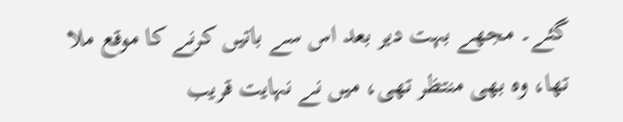گئے۔ مجھے بہت دیر بعد اس سے باتیں کرنے کا موقع ملا تھا، وہ بھی منتظر تھی، میں نے نہایت قریب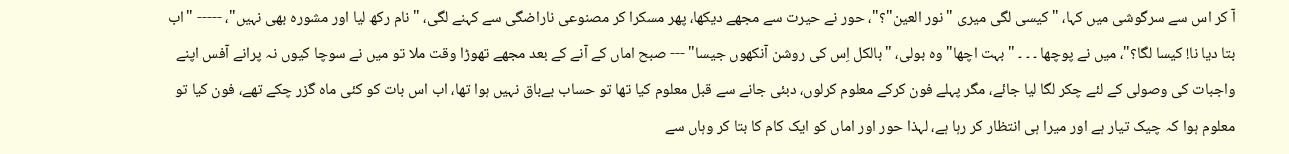آ کر اس سے سرگوشی میں کہا، "کیسی لگی میری "نور العین"؟"، حور نے حیرت سے مجھے دیکھا، پھر مسکرا کر مصنوعی ناراضگی سے کہنے لگی، "نام رکھ لیا اور مشورہ بھی نہیں"، ----- "اب بتا دیا نا! کیسا لگا؟"، میں نے پوچھا ۔ ۔ ۔ "بہت اچھا" وہ بولی، "بالکل اِس کی روشن آنکھوں جیسا" --- صبح اماں کے آنے کے بعد مجھے تھوڑا وقت ملا تو میں نے سوچا کیوں نہ پرانے آفس اپنے واجبات کی وصولی کے لئے چکر لگا لیا جائے، مگر پہلے فون کرکے معلوم کرلوں، دبئی جانے سے قبل معلوم کیا تھا تو حساب بےباق نہیں ہوا تھا، اب اس بات کو کئی ماہ گزر چکے تھے، فون کیا تو معلوم ہوا کہ چیک تیار ہے اور میرا ہی انتظار کر رہا ہے، لہذا حور اور اماں کو ایک کام کا بتا کر وہاں سے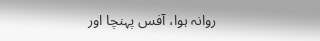روانہ ہوا، آفس پہنچا اور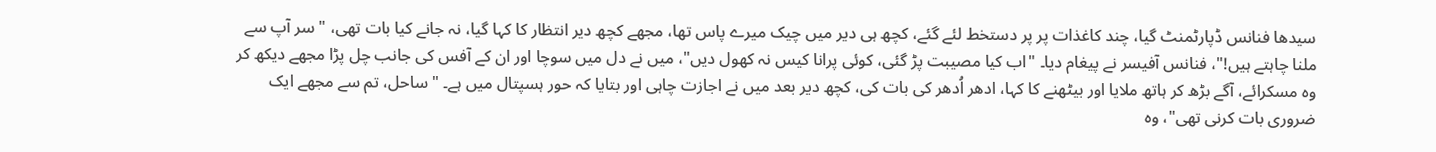سیدھا فنانس ڈپارٹمنٹ گیا، چند کاغذات پر پر دستخط لئے گئے، کچھ ہی دیر میں چیک میرے پاس تھا، مجھے کچھ دیر انتظار کا کہا گیا، نہ جانے کیا بات تھی، "سر آپ سے ملنا چاہتے ہیں!"، فنانس آفیسر نے پیغام دیا۔ "اب کیا مصیبت پڑ گئی، کوئی پرانا کیس نہ کھول دیں"، میں نے دل میں سوچا اور ان کے آفس کی جانب چل پڑا مجھے دیکھ کر وہ مسکرائے، آگے بڑھ کر ہاتھ ملایا اور بیٹھنے کا کہا، ادھر اُدھر کی بات کی، کچھ دیر بعد میں نے اجازت چاہی اور بتایا کہ حور ہسپتال میں ہے۔ "ساحل، تم سے مجھے ایک ضروری بات کرنی تھی"، وہ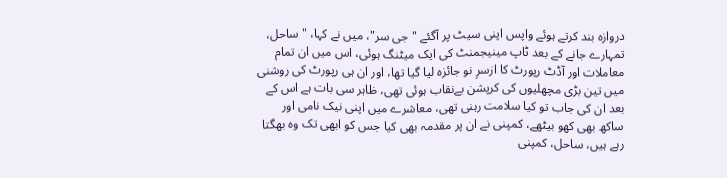دروازہ بند کرتے ہوئے واپس اپنی سیٹ پر آگئے "جی سر"، میں نے کہا، "ساحل، تمہارے جانے کے بعد ٹاپ مینیجمنٹ کی ایک میٹنگ ہوئی، اس میں ان تمام معاملات اور آڈٹ رپورٹ کا ازسرِ نو جائزہ لیا گیا تھا، اور ان ہی رپورٹ کی روشنی میں تین بڑی مچھلیوں کی کرپشن بےنقاب ہوئی تھی، ظاہر سی بات ہے اس کے بعد ان کی جاب تو کیا سلامت رہنی تھی، معاشرے میں اپنی نیک نامی اور ساکھ بھی کھو بیٹھے، کمپنی نے ان پر مقدمہ بھی کیا جس کو ابھی تک وہ بھگتا رہے ہیں، ساحل، کمپنی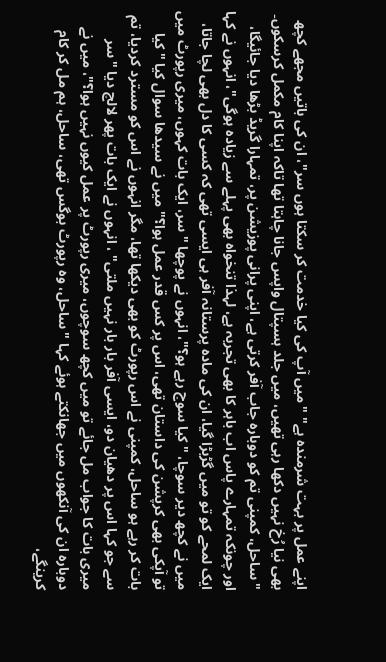اپنے عمل پر بہت شرمندہ ہے" "میں آپ کی کیا خدمت کر سکتا ہوں سر"، ان کی باتیں مجھے کچھ بھی نیا رُخ نہیں دکھا رہی تھیں، میں جلد ہسپتال واپس جانا چاہتا تھا تاکہ اپنا کام مکمل کرسکوں۔ "ساحل، کمپنی تم کو دوبارہ جاب آفر کرتی ہے، اپنی پرانی پوزیشن پر، تمہارا گریڈ بڑھا دیا جائیگا، اور چونکہ تمہارے پاس اب باہر کا بھی تجربہ ہے، لہذا تنخواہ بھی پہلے سے زیادہ ہوگی"، انہوں نے کہا ایک لمحے کو تو میں گڑبڑا گیا، ان کی مادہ پرستانہ آفر ہی ایسی تھی کہ کسی کا دل بھی لچا جاتا، میں نے کچھ دیر سوچا، "کیا سوچ رہے ہو؟"، انہوں نے پوچھا "سر، ایک بات کہوں، میری رپورٹ میں تو آپکی بھی کرپشن کی داستان تھی، اس پر کس قدر عمل ہوا؟" میں نے سیدھا سوال کیا "کیا بات کر رہے ہو ساحل، کمپنی نے اس رپورٹ کو بھی دیکھا تھا، مگر انہوں نے اس کو مسترد کردیا، تم سے جو کہا اس پر دھیان دو، ایسی آفر بار بار نہیں ملتی" ، انہوں نے ایک بات پھر لالچ دیا "سر میری بات کا جواب مل جائے تو میں کچھ سوچوں، میری رپورٹ پر عمل کیوں نہیں ہوا؟"، میں نے دوبارہ ان کی آنکھوں میں جھانکتے ہوئے کہا "ساحل، وہ رپورٹ بوگس تھی، ساحل، ہم مل کر کام کرینگے،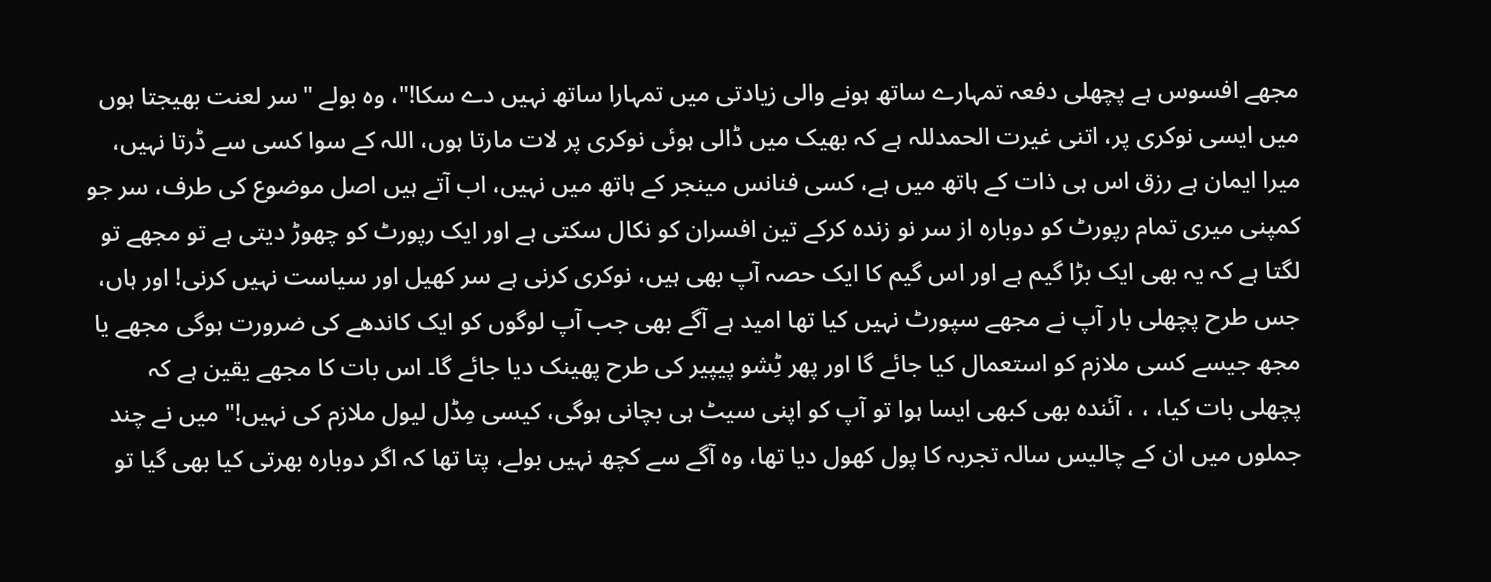مجھے افسوس ہے پچھلی دفعہ تمہارے ساتھ ہونے والی زیادتی میں تمہارا ساتھ نہیں دے سکا!"، وہ بولے "سر لعنت بھیجتا ہوں میں ایسی نوکری پر، اتنی غیرت الحمدللہ ہے کہ بھیک میں ڈالی ہوئی نوکری پر لات مارتا ہوں، اللہ کے سوا کسی سے ڈرتا نہیں، میرا ایمان ہے رزق اس ہی ذات کے ہاتھ میں ہے، کسی فنانس مینجر کے ہاتھ میں نہیں، اب آتے ہیں اصل موضوع کی طرف، سر جو کمپنی میری تمام رپورٹ کو دوبارہ از سر نو زندہ کرکے تین افسران کو نکال سکتی ہے اور ایک رپورٹ کو چھوڑ دیتی ہے تو مجھے تو لگتا ہے کہ یہ بھی ایک بڑا گیم ہے اور اس گیم کا ایک حصہ آپ بھی ہیں، نوکری کرنی ہے سر کھیل اور سیاست نہیں کرنی! اور ہاں، جس طرح پچھلی بار آپ نے مجھے سپورٹ نہیں کیا تھا امید ہے آگے بھی جب آپ لوگوں کو ایک کاندھے کی ضرورت ہوگی مجھے یا مجھ جیسے کسی ملازم کو استعمال کیا جائے گا اور پھر ٹِشو پیپیر کی طرح پھینک دیا جائے گا۔ اس بات کا مجھے یقین ہے کہ پچھلی بات کیا، ، ، آئندہ بھی کبھی ایسا ہوا تو آپ کو اپنی سیٹ ہی بچانی ہوگی، کیسی مِڈل لیول ملازم کی نہیں!" میں نے چند جملوں میں ان کے چالیس سالہ تجربہ کا پول کھول دیا تھا، وہ آگے سے کچھ نہیں بولے، پتا تھا کہ اگر دوبارہ بھرتی کیا بھی گیا تو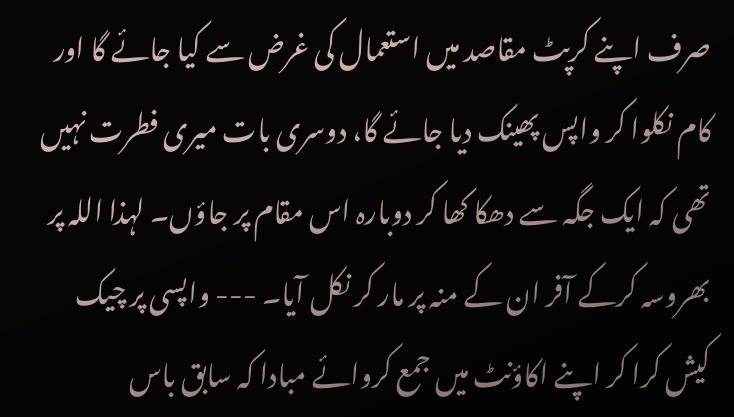صرف اپنے کرپٹ مقاصد میں استعمال کی غرض سے کیا جائے گا اور کام نکلوا کر واپس پھینک دیا جائے گا، دوسری بات میری فطرت نہیں تھی کہ ایک جگہ سے دھکا کھا کر دوبارہ اس مقام پر جاؤں۔ لہذا اللہ پر بھروسہ کرکے آفر ان کے منہ پر مار کر نکل آیا۔ --- واپسی پر چیک کیش کرا کر اپنے اکاؤنٹ میں جمع کروائے مبادا کہ سابق باس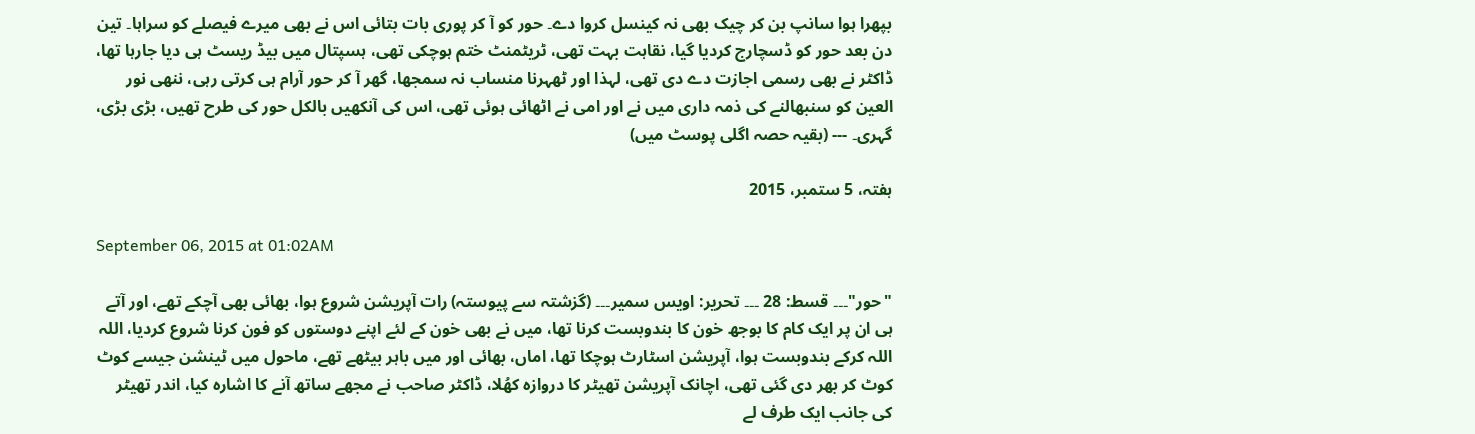بپھرا ہوا سانپ بن کر چیک بھی نہ کینسل کروا دے۔ حور کو آ کر پوری بات بتائی اس نے بھی میرے فیصلے کو سراہا۔ تین دن بعد حور کو ڈسچارج کردیا گیا، نقاہت بہت تھی، ٹریٹمنٹ ختم ہوچکی تھی، ہسپتال میں بیڈ ریسٹ ہی دیا جارہا تھا، ڈاکٹر نے بھی رسمی اجازت دے دی تھی، لہذا اور ٹھہرنا منساب نہ سمجھا، گھر آ کر حور آرام ہی کرتی رہی، ننھی نور العین کو سنبھالنے کی ذمہ داری میں نے اور امی نے اٹھائی ہوئی تھی، اس کی آنکھیں بالکل حور کی طرح تھیں، بڑی بڑی، گہری۔ --- (بقیہ حصہ اگلی پوسٹ میں)

ہفتہ، 5 ستمبر، 2015

September 06, 2015 at 01:02AM

"حور"۔۔۔ قسط: 28 ۔۔۔ تحریر: اویس سمیر۔۔۔ (گزشتہ سے پیوستہ) رات آپریشن شروع ہوا، بھائی بھی آچکے تھے، اور آتے ہی ان پر ایک کام کا بوجھ خون کا بندوبست کرنا تھا، میں نے بھی خون کے لئے اپنے دوستوں کو فون کرنا شروع کردیا، اللہ اللہ کرکے بندوبست ہوا، آپریشن اسٹارٹ ہوچکا تھا، اماں، بھائی اور میں باہر بیٹھے تھے، ماحول میں ٹینشن جیسے کوٹ کوٹ کر بھر دی گئی تھی، اچانک آپریشن تھیٹر کا دروازہ کھُلا، ڈاکٹر صاحب نے مجھے ساتھ آنے کا اشارہ کیا، اندر تھیٹر کی جانب ایک طرف لے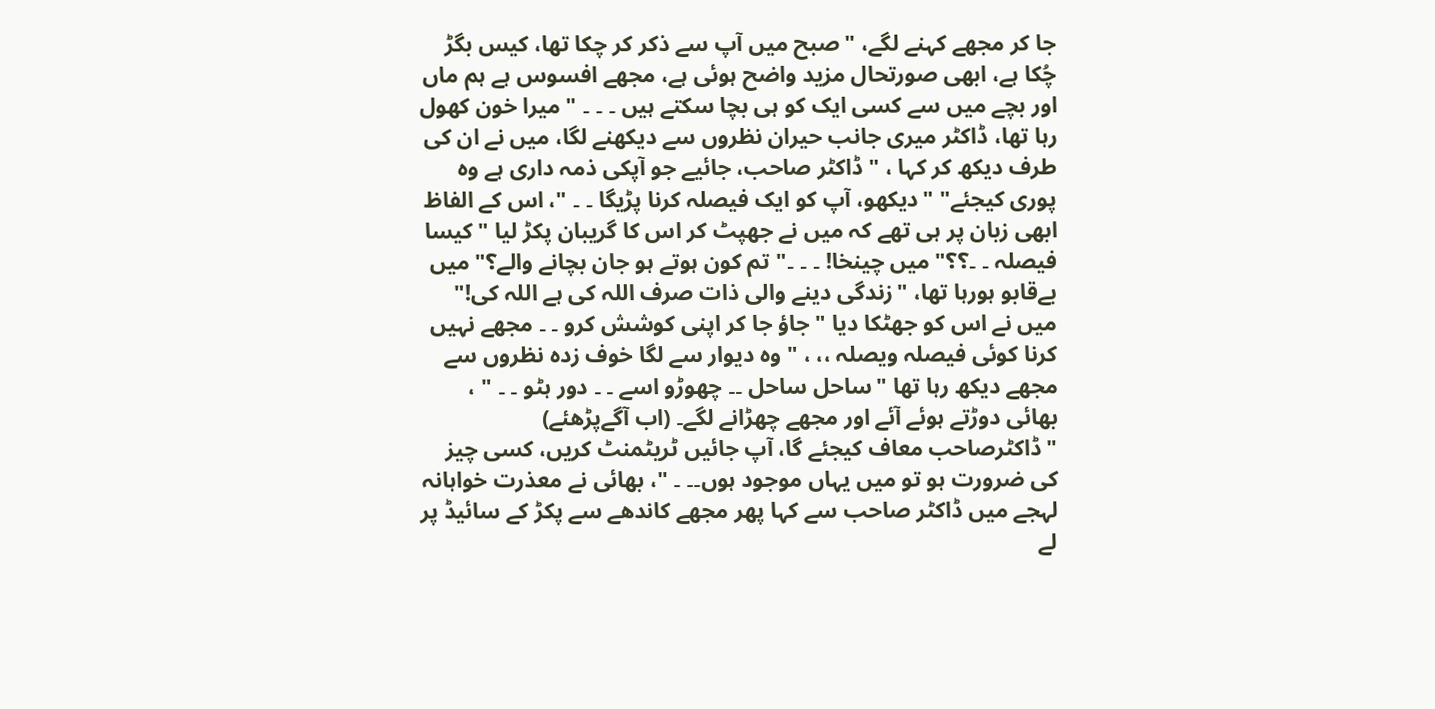جا کر مجھے کہنے لگے، "صبح میں آپ سے ذکر کر چکا تھا، کیس بگڑ چُکا ہے، ابھی صورتحال مزید واضح ہوئی ہے، مجھے افسوس ہے ہم ماں اور بچے میں سے کسی ایک کو ہی بچا سکتے ہیں ۔ ۔ ۔ " میرا خون کھول رہا تھا، ڈاکٹر میری جانب حیران نظروں سے دیکھنے لگا، میں نے ان کی طرف دیکھ کر کہا ، "ڈاکٹر صاحب، جائیے جو آپکی ذمہ داری ہے وہ پوری کیجئے" "دیکھو، آپ کو ایک فیصلہ کرنا پڑیگا ۔ ۔ "، اس کے الفاظ ابھی زبان پر ہی تھے کہ میں نے جھپٹ کر اس کا گریبان پکڑ لیا "کیسا فیصلہ ۔ ۔؟؟" میں چینخا! ۔ ۔ ۔"تم کون ہوتے ہو جان بچانے والے؟" میں بےقابو ہورہا تھا، "زندگی دینے والی ذات صرف اللہ کی ہے اللہ کی!" میں نے اس کو جھٹکا دیا "جاؤ جا کر اپنی کوشش کرو ۔ ۔ مجھے نہیں کرنا کوئی فیصلہ ویصلہ ،، ، " وہ دیوار سے لگا خوف زدہ نظروں سے مجھے دیکھ رہا تھا "ساحل ساحل ۔۔ چھوڑو اسے ۔ ۔ دور ہٹو ۔ ۔ " ، بھائی دوڑتے ہوئے آئے اور مجھے چھڑانے لگے۔ (اب آگےپڑھئے) "ڈاکٹرصاحب معاف کیجئے گا، آپ جائیں ٹریٹمنٹ کریں، کسی چیز کی ضرورت ہو تو میں یہاں موجود ہوں۔۔ ۔ "، بھائی نے معذرت خواہانہ لہجے میں ڈاکٹر صاحب سے کہا پھر مجھے کاندھے سے پکڑ کے سائیڈ پر لے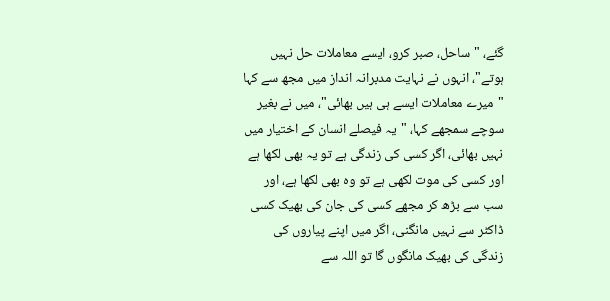گئے، "ساحل، صبر کرو، ایسے معاملات حل نہیں ہوتے"، انہوں نے نہایت مدبرانہ انداز میں مجھ سے کہا "میرے معاملات ایسے ہی ہیں بھائی"، میں نے بغیر سوچے سمجھے کہا، "یہ فیصلے انسان کے اختیار میں نہیں بھائی، اگر کسی کی زندگی ہے تو یہ بھی لکھا ہے اور کسی کی موت لکھی ہے تو وہ بھی لکھا ہے، اور سب سے بڑھ کر مجھے کسی کی جان کی بھیک کسی ڈاکٹر سے نہیں مانگنی، اگر میں اپنے پیاروں کی زندگی کی بھیک مانگوں گا تو اللہ سے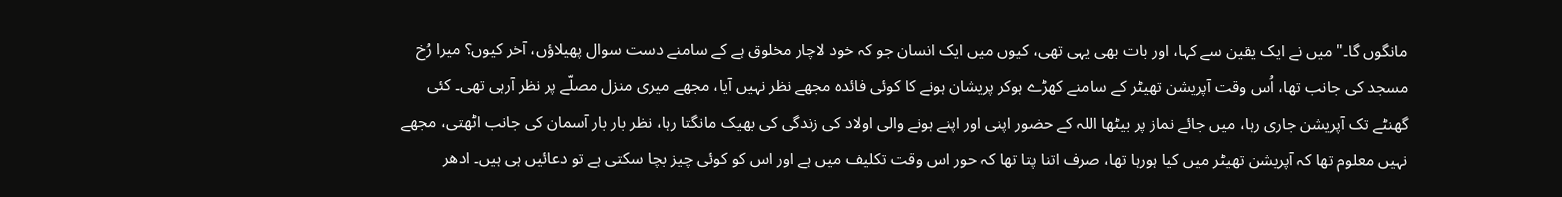مانگوں گا۔" میں نے ایک یقین سے کہا، اور بات بھی یہی تھی، کیوں میں ایک انسان جو کہ خود لاچار مخلوق ہے کے سامنے دست سوال پھیلاؤں، آخر کیوں؟ میرا رُخ مسجد کی جانب تھا، اُس وقت آپریشن تھیٹر کے سامنے کھڑے ہوکر پریشان ہونے کا کوئی فائدہ مجھے نظر نہیں آیا، مجھے میری منزل مصلّے پر نظر آرہی تھی۔ کئی گھنٹے تک آپریشن جاری رہا، میں جائے نماز پر بیٹھا اللہ کے حضور اپنی اور اپنے ہونے والی اولاد کی زندگی کی بھیک مانگتا رہا، نظر بار بار آسمان کی جانب اٹھتی، مجھے نہیں معلوم تھا کہ آپریشن تھیٹر میں کیا ہورہا تھا، صرف اتنا پتا تھا کہ حور اس وقت تکلیف میں ہے اور اس کو کوئی چیز بچا سکتی ہے تو دعائیں ہی ہیں۔ ادھر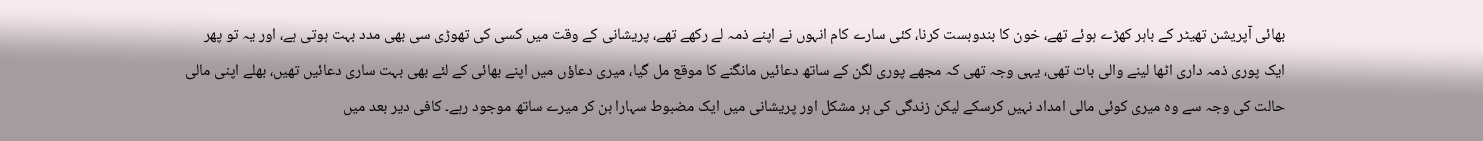بھائی آپریشن تھیٹر کے باہر کھڑے ہوئے تھے، خون کا بندوبست کرنا، کئی سارے کام انہوں نے اپنے ذمہ لے رکھے تھے، پریشانی کے وقت میں کسی کی تھوڑی سی بھی مدد بہت ہوتی ہے، اور یہ تو پھر ایک پوری ذمہ داری اٹھا لینے والی بات تھی، یہی وجہ تھی کہ مجھے پوری لگن کے ساتھ دعائیں مانگنے کا موقع مل گیا، میری دعاؤں میں اپنے بھائی کے لئے بھی بہت ساری دعائیں تھیں، بھلے اپنی مالی حالت کی وجہ سے وہ میری کوئی مالی امداد نہیں کرسکے لیکن زندگی کی ہر مشکل اور پریشانی میں ایک مضبوط سہارا بن کر میرے ساتھ موجود رہے۔ کافی دیر بعد میں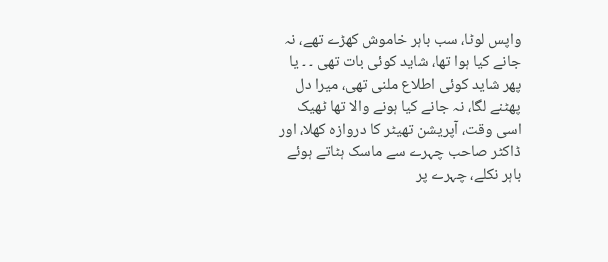واپس لوٹا، سب باہر خاموش کھڑے تھے، نہ جانے کیا ہوا تھا، شاید کوئی بات تھی ۔ ۔ یا پھر شاید کوئی اطلاع ملنی تھی، میرا دل پھٹنے لگا، نہ جانے کیا ہونے والا تھا ٹھیک اسی وقت، آپریشن تھیٹر کا دروازہ کھلا، اور ڈاکٹر صاحب چہرے سے ماسک ہٹاتے ہوئے باہر نکلے، چہرے پر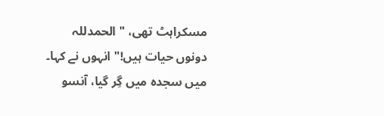مسکراہٹ تھی، "الحمدللہ دونوں حیات ہیں!" انہوں نے کہا۔ میں سجدہ میں گِر گیا، آنسو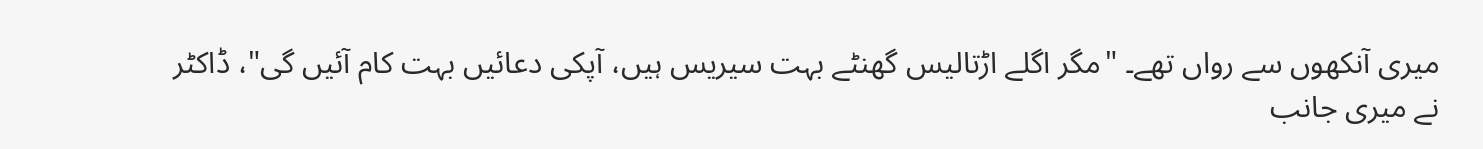میری آنکھوں سے رواں تھے۔ "مگر اگلے اڑتالیس گھنٹے بہت سیریس ہیں، آپکی دعائیں بہت کام آئیں گی"، ڈاکٹر نے میری جانب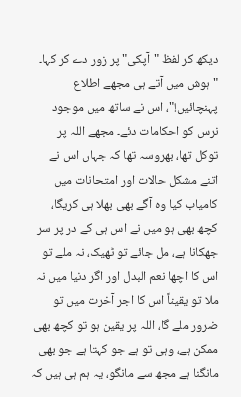دیکھ کر لفظ "آپکی" پر زور دے کر کہا۔ "ہوش میں آتے ہی مجھے اطلاع پہنچائیں!"، اس نے ساتھ میں موجود نرس کو احکامات دئے۔ مجھے اللہ پر توکل تھا، بھروسہ تھا کہ جہاں اس نے اتنے مشکل حالات اور امتحانات میں کامیاب کیا وہ آگے بھی بھلا ہی کریگا، کچھ بھی ہو میں نے اس ہی کے در پر سر جھکانا ہے، مل جائے تو ٹھیک، نہ ملے تو اس کا اچھا نعم البدل اور اگر دنیا میں نہ ملا تو یقیناً اس کا اجر آخرت میں تو ضرور ملے گا، اللہ پر یقین ہو تو کچھ بھی ممکن ہے، وہی تو ہے جو کہتا ہے جو بھی مانگنا ہے مجھ سے مانگو، یہ ہم ہی ہیں کہ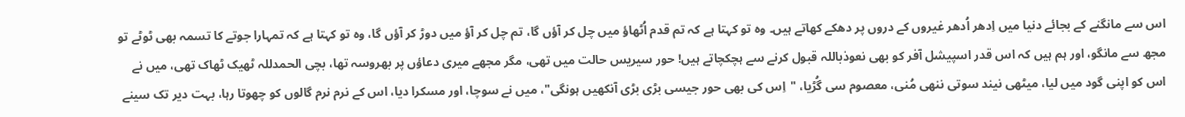اس سے مانگنے کے بجائے دنیا میں اِدھر اُدھر غیروں کے دروں پر دھکے کھاتے ہیں۔ وہ تو کہتا ہے کہ تم قدم اُٹھاؤ میں چل کر آؤں گا، تم چل کر آؤ میں دوڑ کر آؤں گا، وہ تو کہتا ہے کہ تمہارا جوتے کا تسمہ بھی ٹوٹے تو مجھ سے مانگو، اور ہم ہیں کہ اس قدر اسپیشل آفر کو بھی نعوذباللہ قبول کرنے سے ہچکچاتے ہیں! حور سیریس حالت میں تھی، مگر مجھے میری دعاؤں پر بھروسہ تھا، بچی الحمدللہ ٹھیک ٹھاک تھی، میں نے اس کو اپنی گود میں لیا، میٹھی نیند سوتی ننھی مُنی، معصوم سی گُڑیا، "اِس کی بھی حور جیسی بڑی بڑی آنکھیں ہونگی"، میں نے سوچا، اور مسکرا دیا، اس کے نرم نرم گالوں کو چھوتا رہا، بہت دیر تک سینے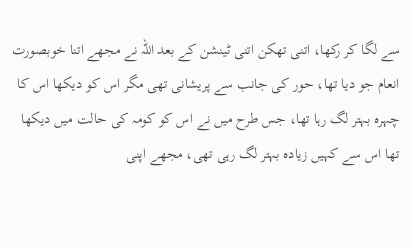سے لگا کر رکھا، اتنی تھکن اتنی ٹینشن کے بعد اللہ نے مجھے اتنا خوبصورت انعام جو دیا تھا، حور کی جانب سے پریشانی تھی مگر اس کو دیکھا اس کا چہرہ بہتر لگ رہا تھا، جس طرح میں نے اس کو کومہ کی حالت میں دیکھا تھا اس سے کہیں زیادہ بہتر لگ رہی تھی، مجھے اپنی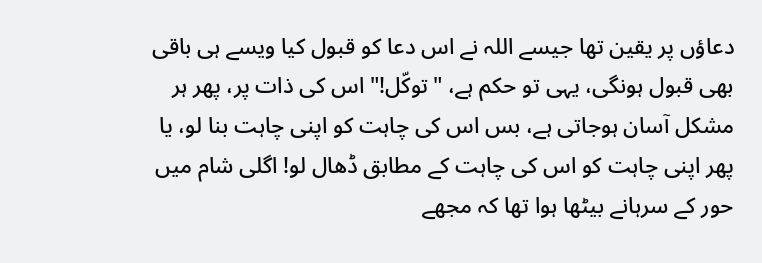دعاؤں پر یقین تھا جیسے اللہ نے اس دعا کو قبول کیا ویسے ہی باقی بھی قبول ہونگی، یہی تو حکم ہے، "توکّل!" اس کی ذات پر، پھر ہر مشکل آسان ہوجاتی ہے، بس اس کی چاہت کو اپنی چاہت بنا لو، یا پھر اپنی چاہت کو اس کی چاہت کے مطابق ڈھال لو! اگلی شام میں حور کے سرہانے بیٹھا ہوا تھا کہ مجھے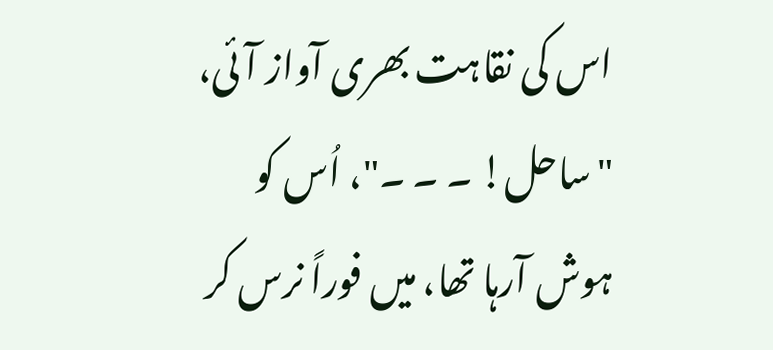اس کی نقاہت بھری آواز آئی، "ساحل! ۔ ۔ ۔"، اُس کو ہوش آرہا تھا، میں فوراً نرس کر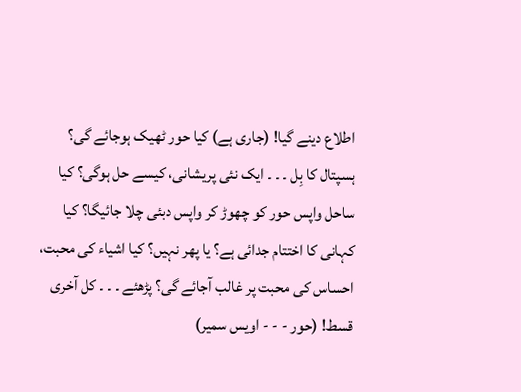اطلاع دینے گیا! (جاری ہے) کیا حور ٹھیک ہوجائے گی؟ ہسپتال کا بِل ۔ ۔ ۔ ایک نئی پریشانی، کیسے حل ہوگی؟ کیا ساحل واپس حور کو چھوڑ کر واپس دبئی چلا جائیگا؟ کیا کہانی کا اختتام جدائی ہے؟ یا پھر نہیں؟ کیا اشیاء کی محبت، احساس کی محبت پر غالب آجائے گی؟ پڑھئے ۔ ۔ ۔ کل آخری قسط! (حور - - - اویس سمیر)